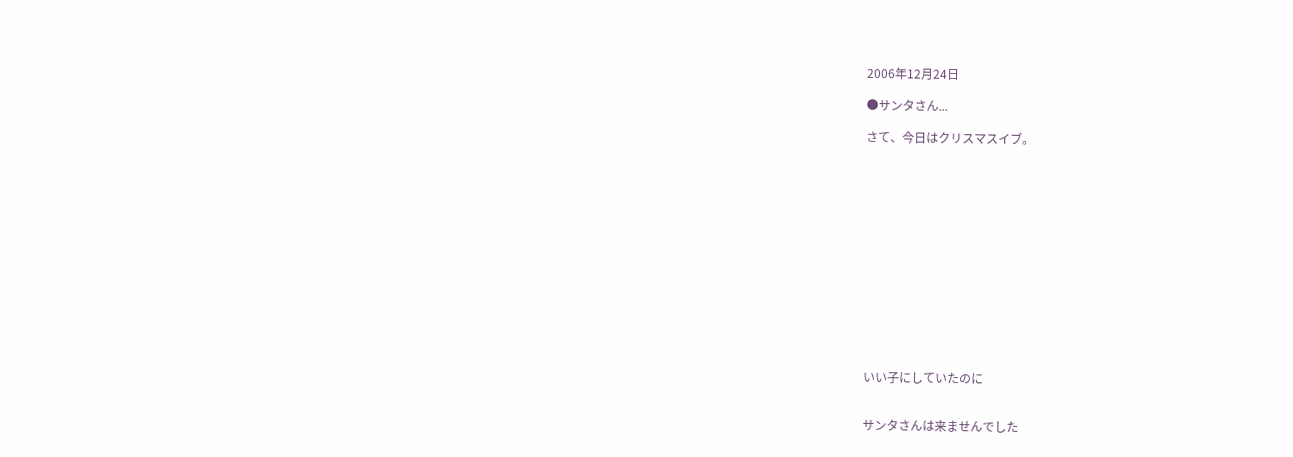2006年12月24日

●サンタさん...

さて、今日はクリスマスイブ。














いい子にしていたのに


サンタさんは来ませんでした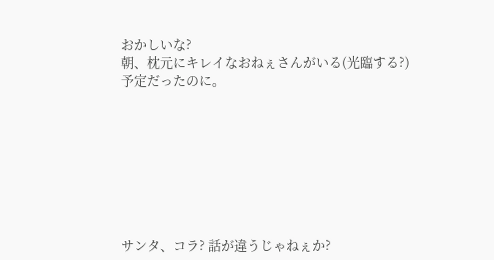おかしいな?
朝、枕元にキレイなおねぇさんがいる(光臨する?)
予定だったのに。








サンタ、コラ? 話が違うじゃねぇか?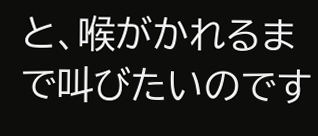と、喉がかれるまで叫びたいのです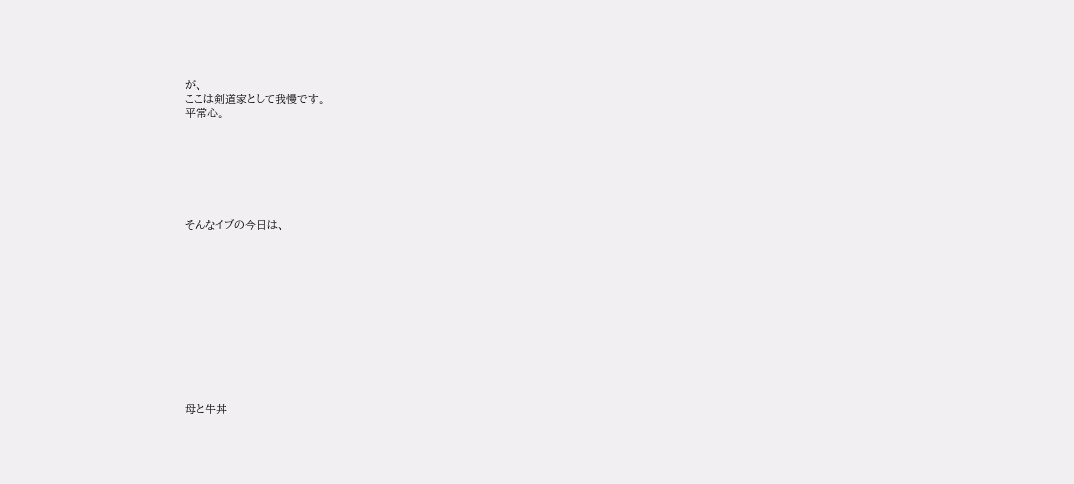が、
ここは剣道家として我慢です。
平常心。







そんなイブの今日は、












母と牛丼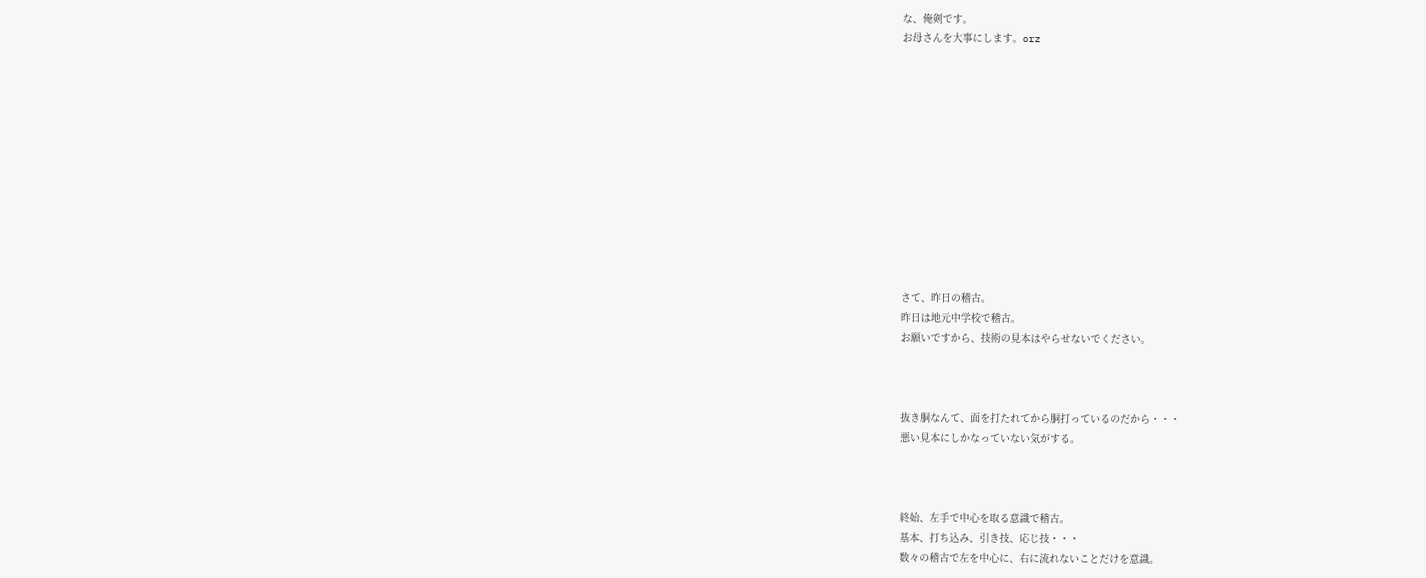な、俺剣です。
お母さんを大事にします。orz












さて、昨日の稽古。
昨日は地元中学校で稽古。
お願いですから、技術の見本はやらせないでください。



抜き胴なんて、面を打たれてから胴打っているのだから・・・
悪い見本にしかなっていない気がする。



終始、左手で中心を取る意識で稽古。
基本、打ち込み、引き技、応じ技・・・
数々の稽古で左を中心に、右に流れないことだけを意識。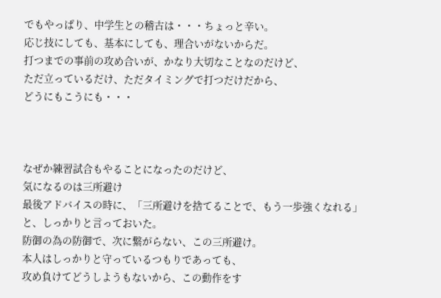でもやっぱり、中学生との稽古は・・・ちょっと辛い。
応じ技にしても、基本にしても、理合いがないからだ。
打つまでの事前の攻め合いが、かなり大切なことなのだけど、
ただ立っているだけ、ただタイミングで打つだけだから、
どうにもこうにも・・・



なぜか練習試合もやることになったのだけど、
気になるのは三所避け
最後アドバイスの時に、「三所避けを捨てることで、もう一歩強くなれる」
と、しっかりと言っておいた。
防御の為の防御で、次に繋がらない、この三所避け。
本人はしっかりと守っているつもりであっても、
攻め負けてどうしようもないから、この動作をす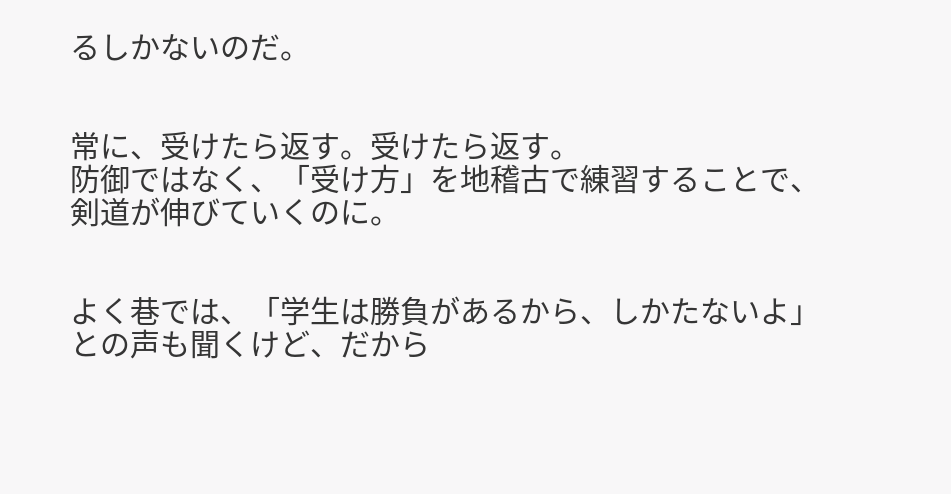るしかないのだ。


常に、受けたら返す。受けたら返す。
防御ではなく、「受け方」を地稽古で練習することで、
剣道が伸びていくのに。


よく巷では、「学生は勝負があるから、しかたないよ」
との声も聞くけど、だから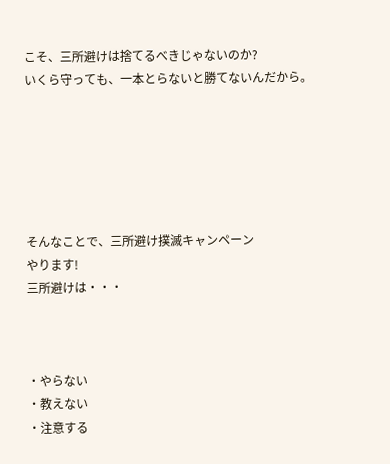こそ、三所避けは捨てるべきじゃないのか?
いくら守っても、一本とらないと勝てないんだから。






そんなことで、三所避け撲滅キャンペーン
やります!
三所避けは・・・



・やらない
・教えない
・注意する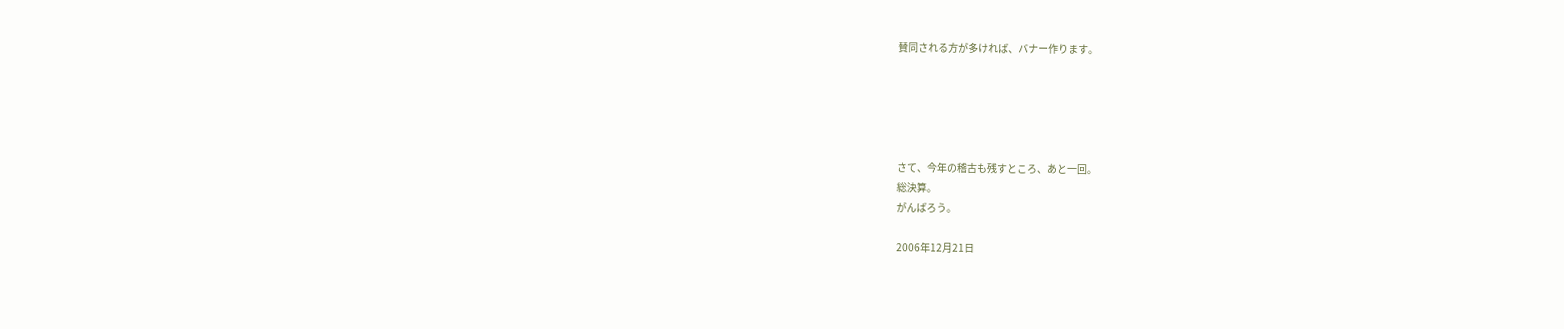賛同される方が多ければ、バナー作ります。





さて、今年の稽古も残すところ、あと一回。
総決算。
がんばろう。

2006年12月21日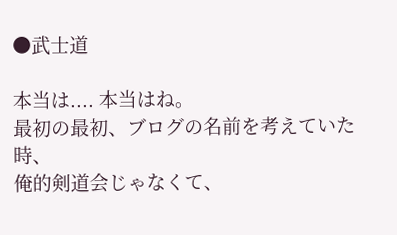●武士道

本当は.... 本当はね。
最初の最初、ブログの名前を考えていた時、
俺的剣道会じゃなくて、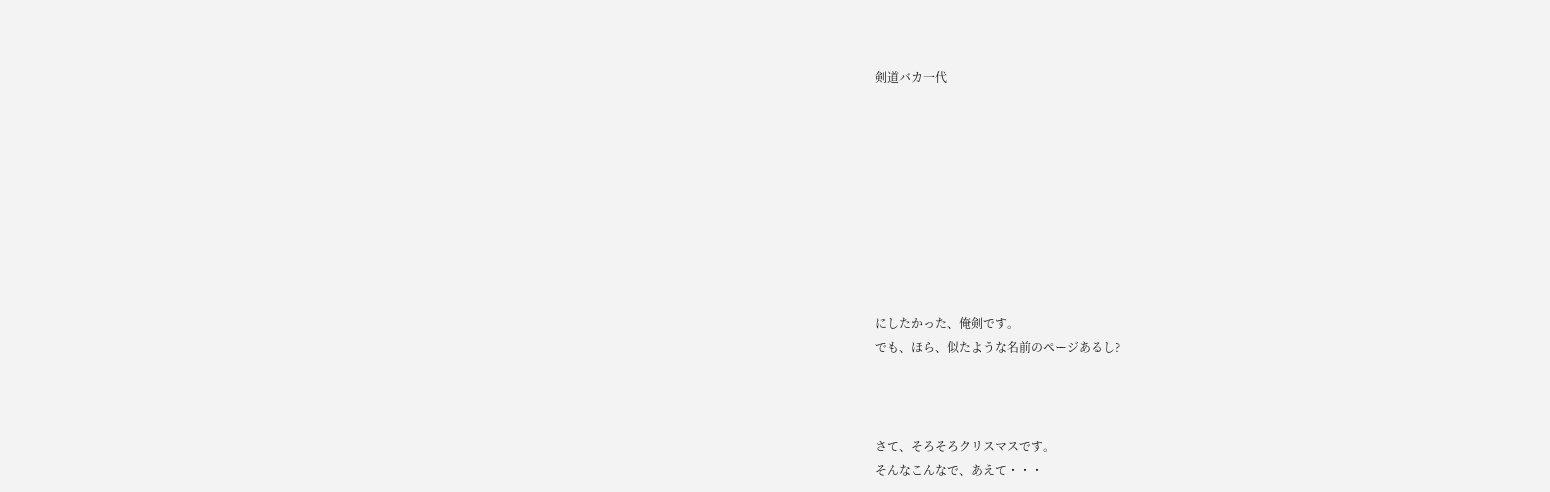剣道バカ一代









にしたかった、俺剣です。
でも、ほら、似たような名前のページあるし?



さて、そろそろクリスマスです。
そんなこんなで、あえて・・・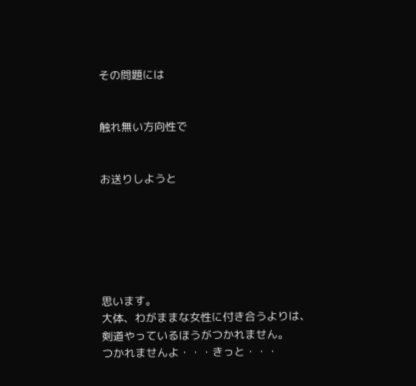その問題には


触れ無い方向性で


お送りしようと






思います。
大体、わがままな女性に付き合うよりは、
剣道やっているほうがつかれません。
つかれませんよ・・・きっと・・・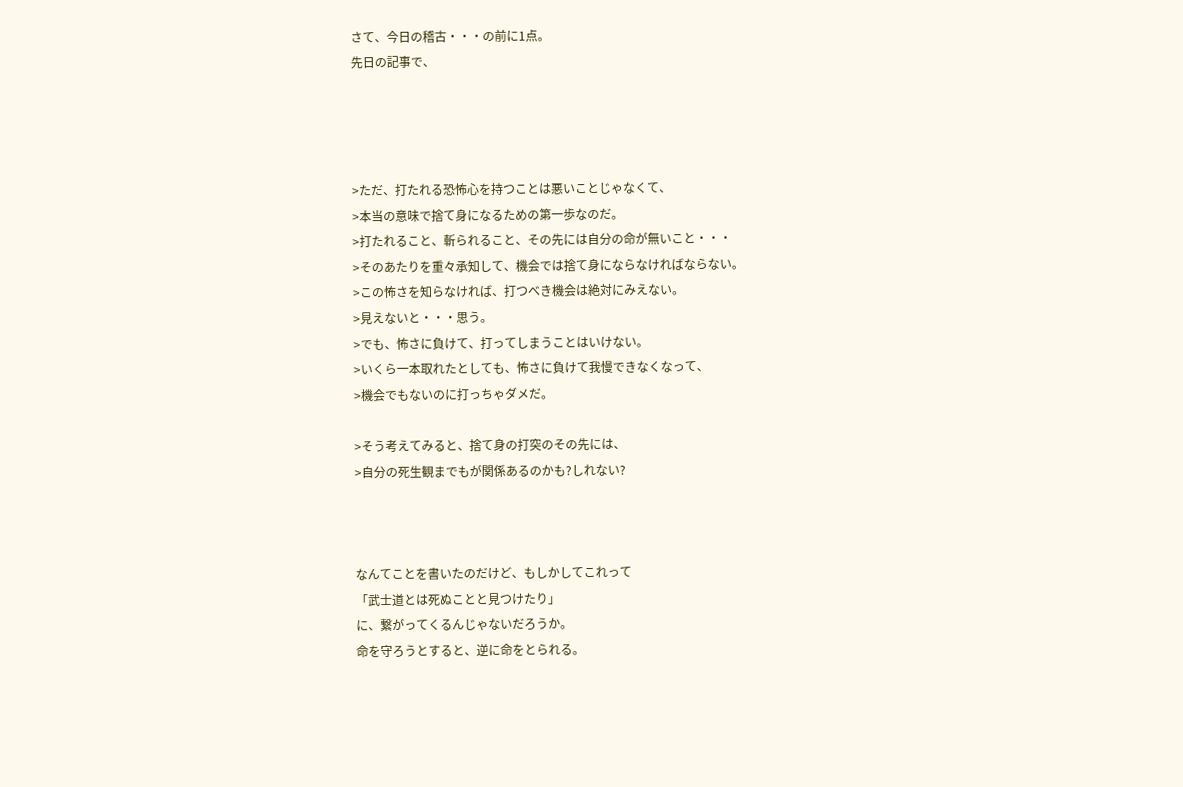さて、今日の稽古・・・の前に1点。
先日の記事で、




>ただ、打たれる恐怖心を持つことは悪いことじゃなくて、
>本当の意味で捨て身になるための第一歩なのだ。
>打たれること、斬られること、その先には自分の命が無いこと・・・
>そのあたりを重々承知して、機会では捨て身にならなければならない。
>この怖さを知らなければ、打つべき機会は絶対にみえない。
>見えないと・・・思う。
>でも、怖さに負けて、打ってしまうことはいけない。
>いくら一本取れたとしても、怖さに負けて我慢できなくなって、
>機会でもないのに打っちゃダメだ。

>そう考えてみると、捨て身の打突のその先には、
>自分の死生観までもが関係あるのかも?しれない?



なんてことを書いたのだけど、もしかしてこれって
「武士道とは死ぬことと見つけたり」
に、繋がってくるんじゃないだろうか。
命を守ろうとすると、逆に命をとられる。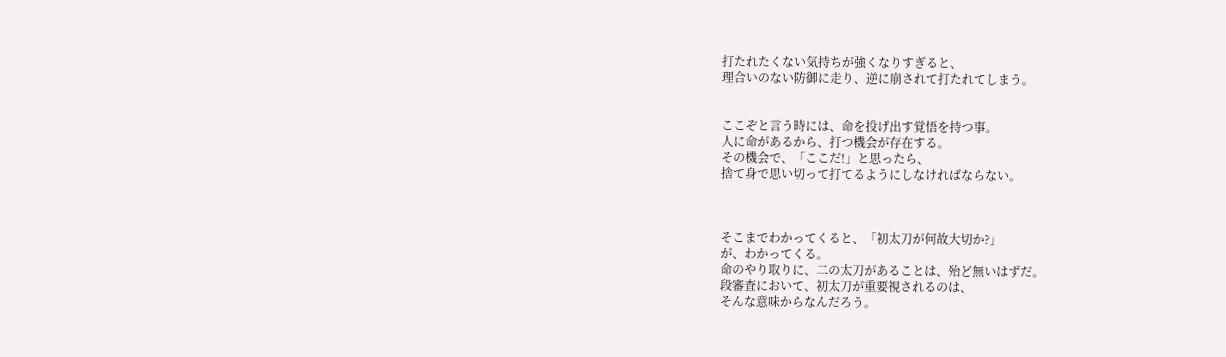打たれたくない気持ちが強くなりすぎると、
理合いのない防御に走り、逆に崩されて打たれてしまう。


ここぞと言う時には、命を投げ出す覚悟を持つ事。
人に命があるから、打つ機会が存在する。
その機会で、「ここだ!」と思ったら、
捨て身で思い切って打てるようにしなければならない。



そこまでわかってくると、「初太刀が何故大切か?」
が、わかってくる。
命のやり取りに、二の太刀があることは、殆ど無いはずだ。
段審査において、初太刀が重要視されるのは、
そんな意味からなんだろう。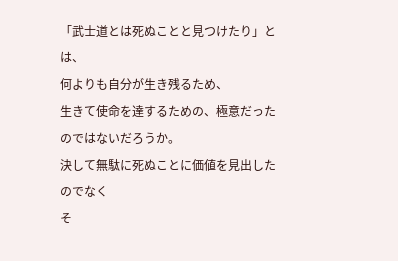「武士道とは死ぬことと見つけたり」とは、
何よりも自分が生き残るため、
生きて使命を達するための、極意だったのではないだろうか。
決して無駄に死ぬことに価値を見出したのでなく
そ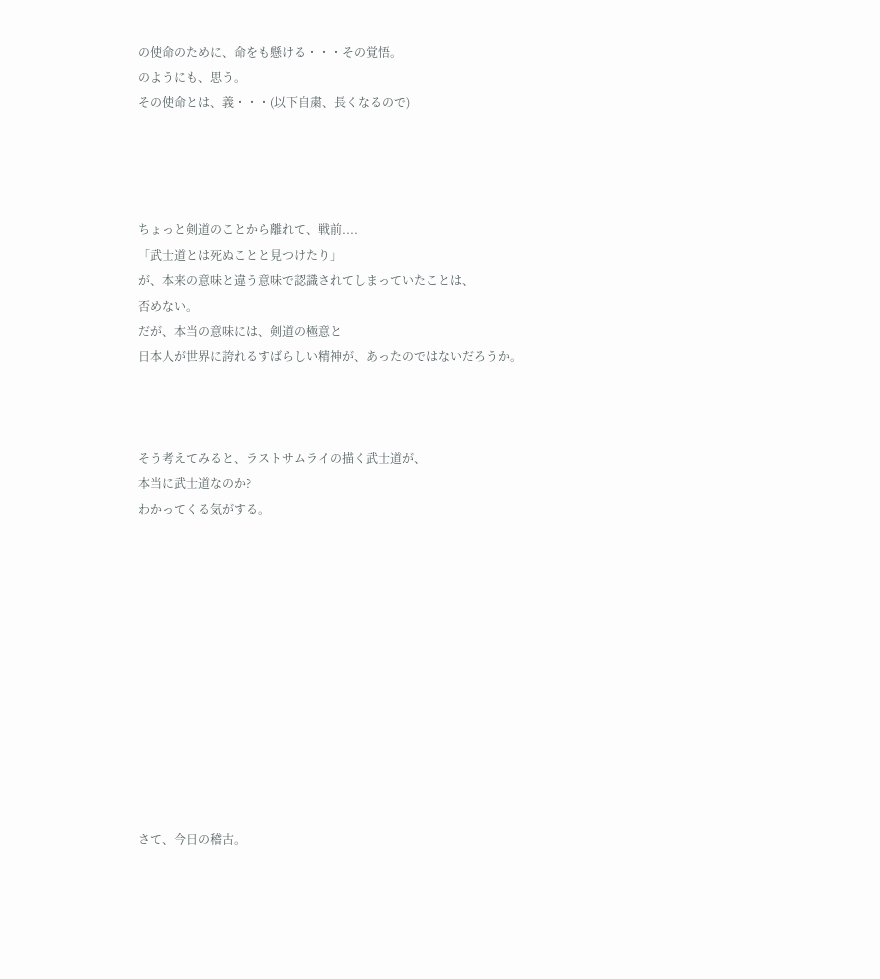の使命のために、命をも懸ける・・・その覚悟。
のようにも、思う。
その使命とは、義・・・(以下自粛、長くなるので)




ちょっと剣道のことから離れて、戦前....
「武士道とは死ぬことと見つけたり」
が、本来の意味と違う意味で認識されてしまっていたことは、
否めない。
だが、本当の意味には、剣道の極意と
日本人が世界に誇れるすばらしい精神が、あったのではないだろうか。



そう考えてみると、ラストサムライの描く武士道が、
本当に武士道なのか?
わかってくる気がする。












さて、今日の稽古。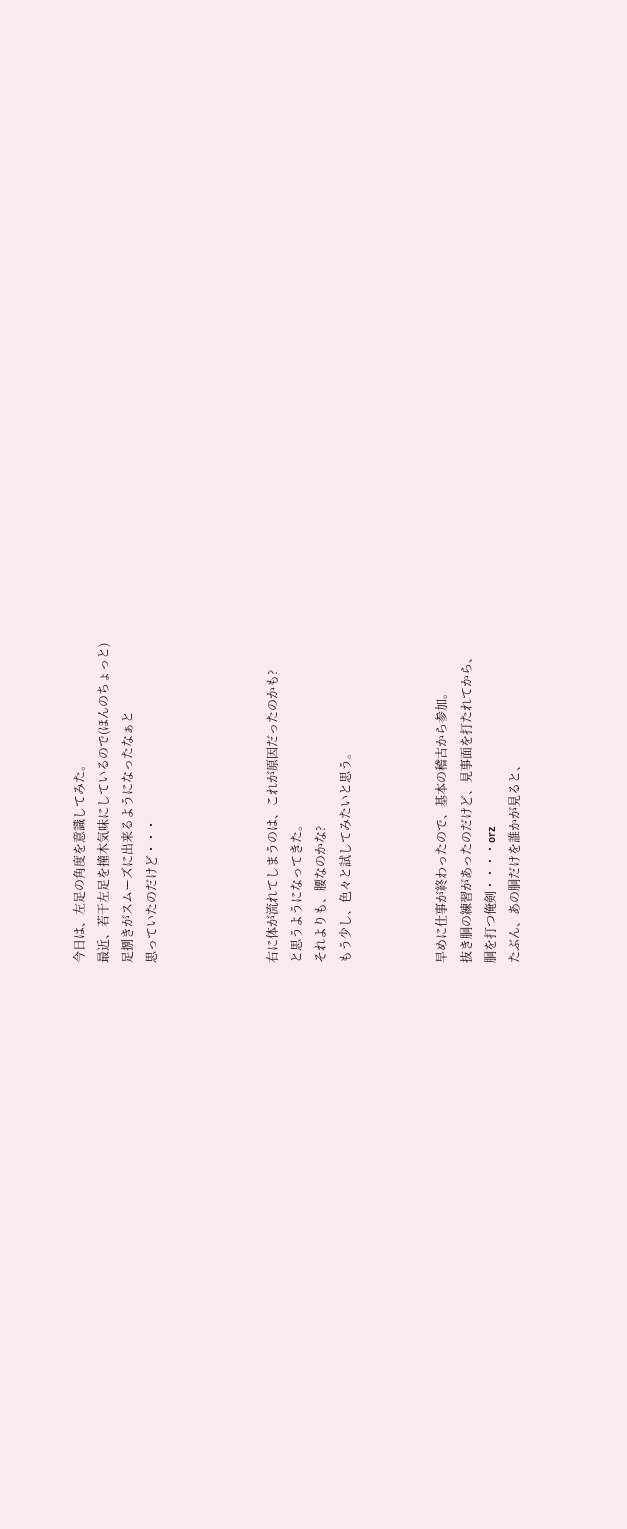今日は、左足の角度を意識してみた。
最近、若干左足を撞木気味にしているので(ほんのちょっと)
足捌きがスムーズに出来るようになったなぁと
思っていたのだけど・・・




右に体が流れてしまうのは、これが原因だったのかも?
と思うようになってきた。
それよりも、腰なのかな?
もう少し、色々と試してみたいと思う。



早めに仕事が終わったので、基本の稽古から参加。
抜き胴の練習があったのだけど、見事面を打たれてから、
胴を打つ俺剣・・・・orz
たぶん、あの胴だけを誰かが見ると、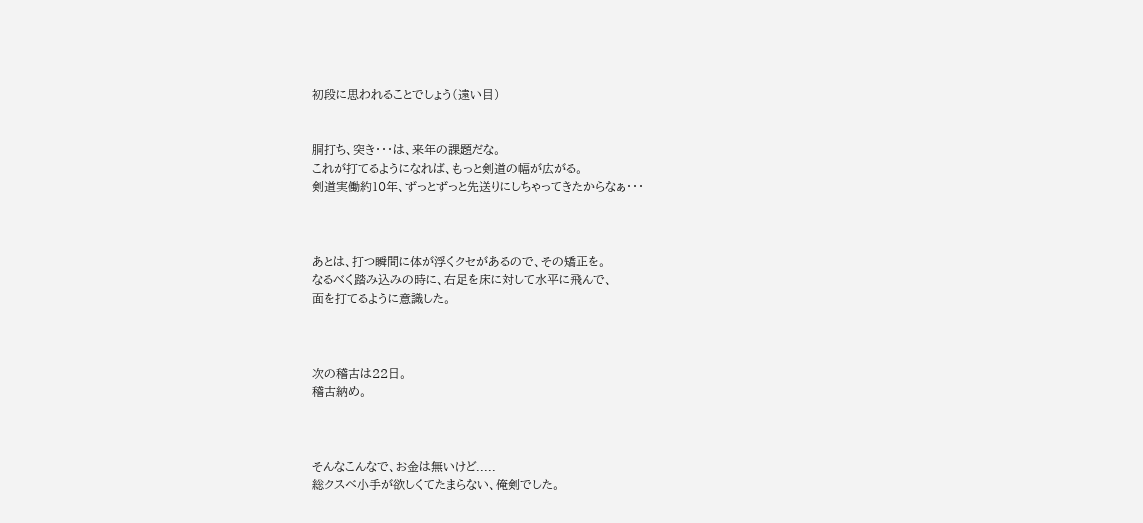初段に思われることでしょう(遠い目)


胴打ち、突き・・・は、来年の課題だな。
これが打てるようになれば、もっと剣道の幅が広がる。
剣道実働約10年、ずっとずっと先送りにしちゃってきたからなぁ・・・



あとは、打つ瞬間に体が浮くクセがあるので、その矯正を。
なるべく踏み込みの時に、右足を床に対して水平に飛んで、
面を打てるように意識した。



次の稽古は22日。
稽古納め。



そんなこんなで、お金は無いけど.....
総クスベ小手が欲しくてたまらない、俺剣でした。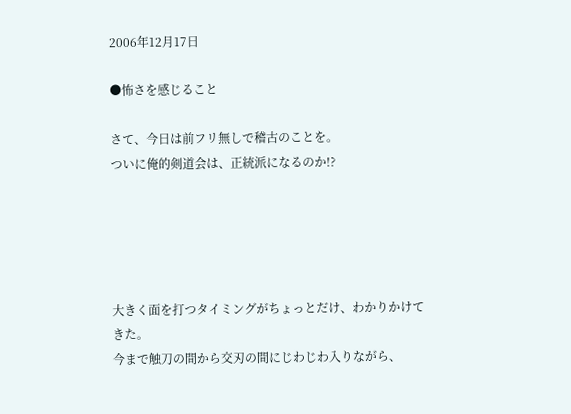2006年12月17日

●怖さを感じること

さて、今日は前フリ無しで稽古のことを。
ついに俺的剣道会は、正統派になるのか!?





大きく面を打つタイミングがちょっとだけ、わかりかけてきた。
今まで触刀の間から交刃の間にじわじわ入りながら、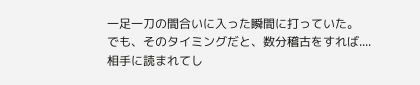一足一刀の間合いに入った瞬間に打っていた。
でも、そのタイミングだと、数分稽古をすれば....
相手に読まれてし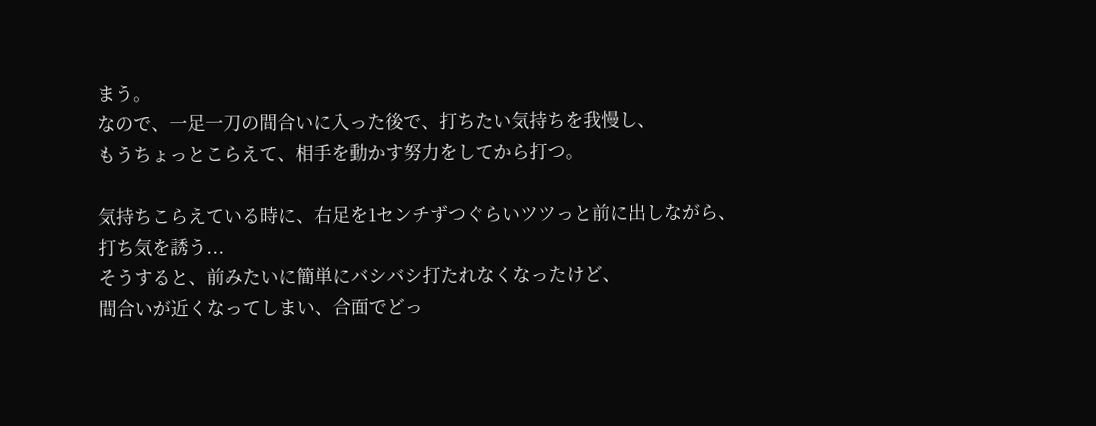まう。
なので、一足一刀の間合いに入った後で、打ちたい気持ちを我慢し、
もうちょっとこらえて、相手を動かす努力をしてから打つ。

気持ちこらえている時に、右足を1センチずつぐらいツツっと前に出しながら、
打ち気を誘う...
そうすると、前みたいに簡単にバシバシ打たれなくなったけど、
間合いが近くなってしまい、合面でどっ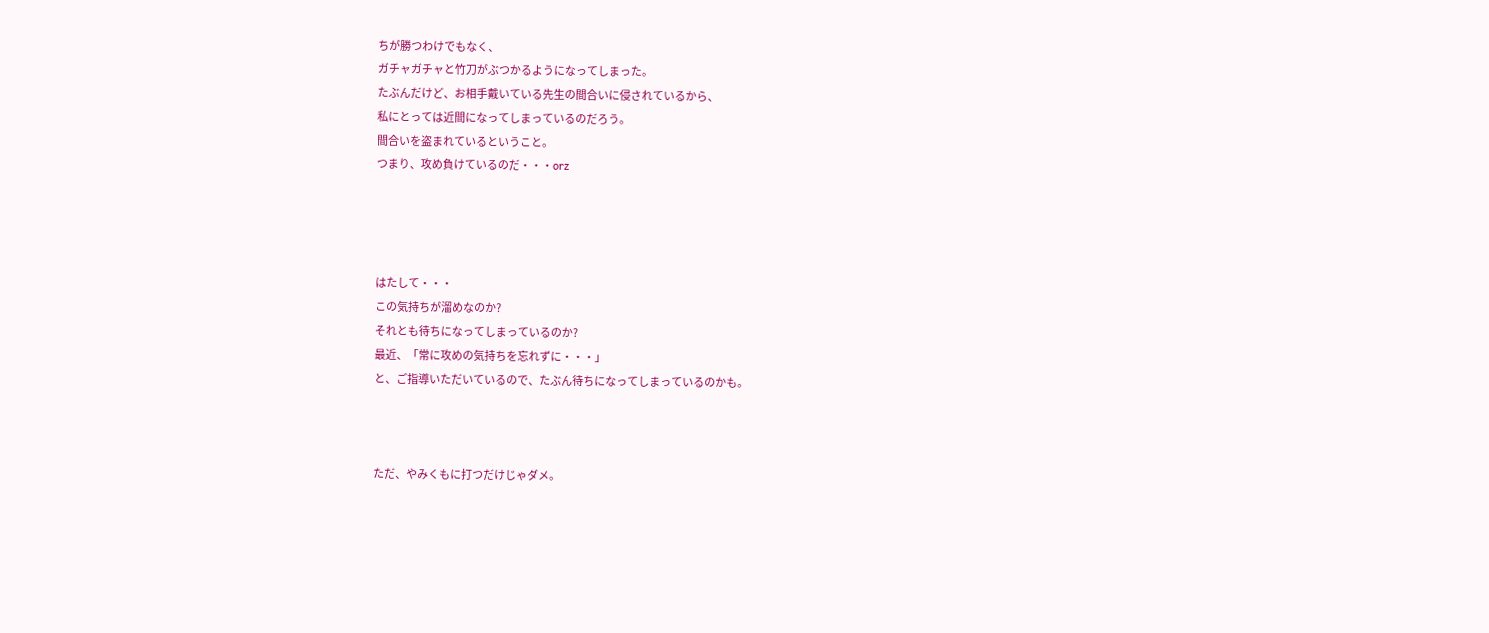ちが勝つわけでもなく、
ガチャガチャと竹刀がぶつかるようになってしまった。
たぶんだけど、お相手戴いている先生の間合いに侵されているから、
私にとっては近間になってしまっているのだろう。
間合いを盗まれているということ。
つまり、攻め負けているのだ・・・orz




はたして・・・
この気持ちが溜めなのか?
それとも待ちになってしまっているのか?
最近、「常に攻めの気持ちを忘れずに・・・」
と、ご指導いただいているので、たぶん待ちになってしまっているのかも。



ただ、やみくもに打つだけじゃダメ。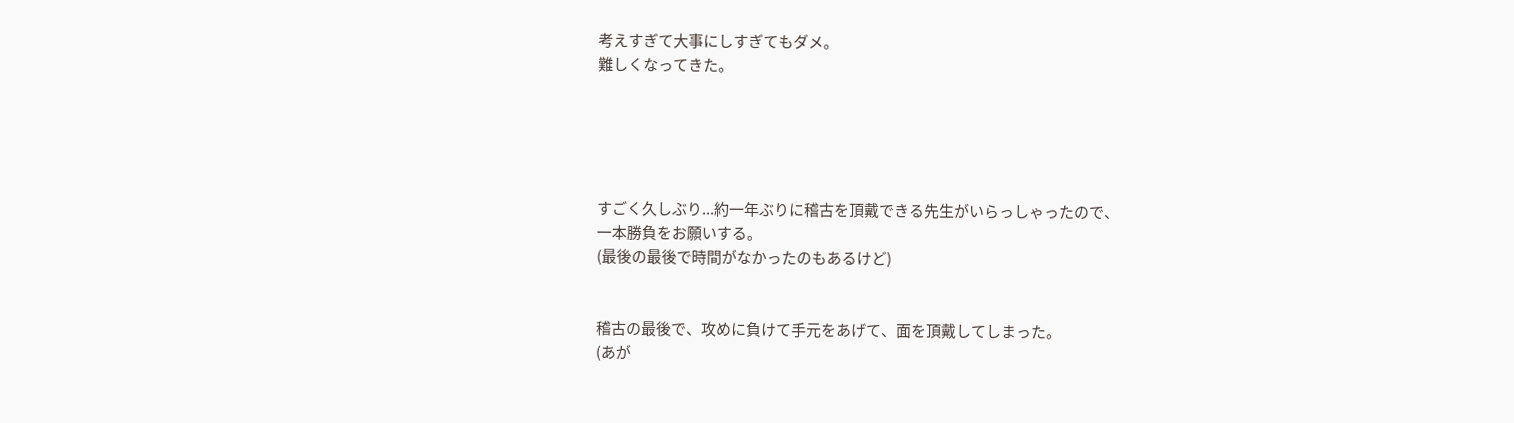考えすぎて大事にしすぎてもダメ。
難しくなってきた。





すごく久しぶり...約一年ぶりに稽古を頂戴できる先生がいらっしゃったので、
一本勝負をお願いする。
(最後の最後で時間がなかったのもあるけど)


稽古の最後で、攻めに負けて手元をあげて、面を頂戴してしまった。
(あが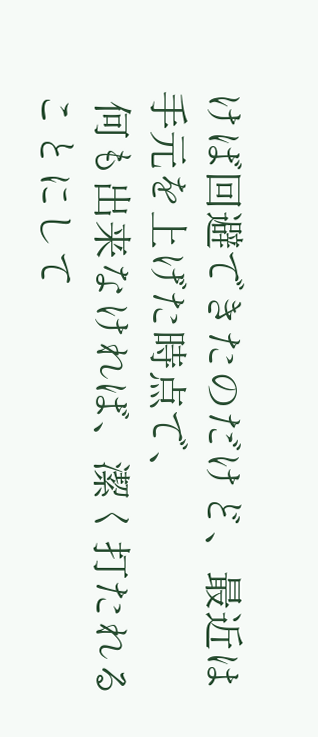けば回避できたのだけど、最近は手元を上げた時点で、
 何も出来なければ、潔く打たれることにして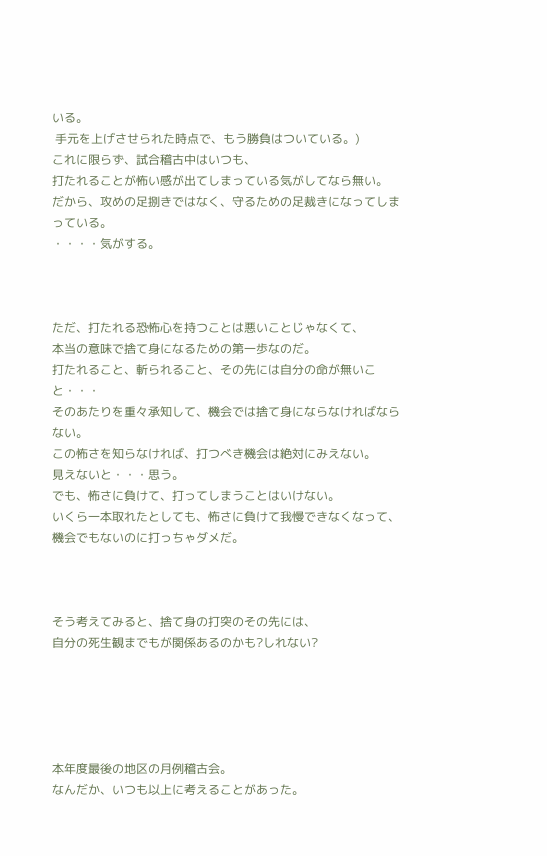いる。
 手元を上げさせられた時点で、もう勝負はついている。)
これに限らず、試合稽古中はいつも、
打たれることが怖い感が出てしまっている気がしてなら無い。
だから、攻めの足捌きではなく、守るための足裁きになってしまっている。
・・・・気がする。



ただ、打たれる恐怖心を持つことは悪いことじゃなくて、
本当の意味で捨て身になるための第一歩なのだ。
打たれること、斬られること、その先には自分の命が無いこと・・・
そのあたりを重々承知して、機会では捨て身にならなければならない。
この怖さを知らなければ、打つべき機会は絶対にみえない。
見えないと・・・思う。
でも、怖さに負けて、打ってしまうことはいけない。
いくら一本取れたとしても、怖さに負けて我慢できなくなって、
機会でもないのに打っちゃダメだ。



そう考えてみると、捨て身の打突のその先には、
自分の死生観までもが関係あるのかも?しれない?





本年度最後の地区の月例稽古会。
なんだか、いつも以上に考えることがあった。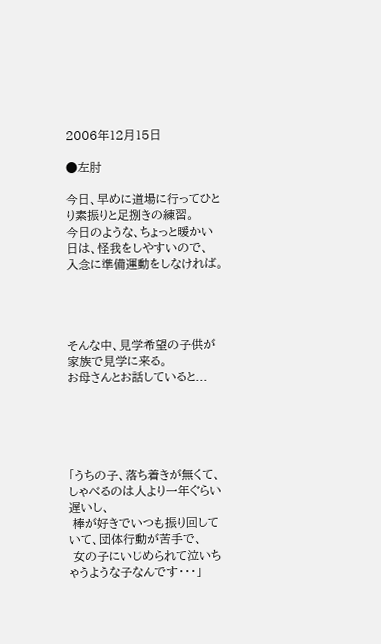2006年12月15日

●左肘

今日、早めに道場に行ってひとり素振りと足捌きの練習。
今日のような、ちょっと暖かい日は、怪我をしやすいので、
入念に準備運動をしなければ。




そんな中、見学希望の子供が家族で見学に来る。
お母さんとお話していると...





「うちの子、落ち着きが無くて、しゃべるのは人より一年ぐらい遅いし、
 棒が好きでいつも振り回していて、団体行動が苦手で、
 女の子にいじめられて泣いちゃうような子なんです・・・」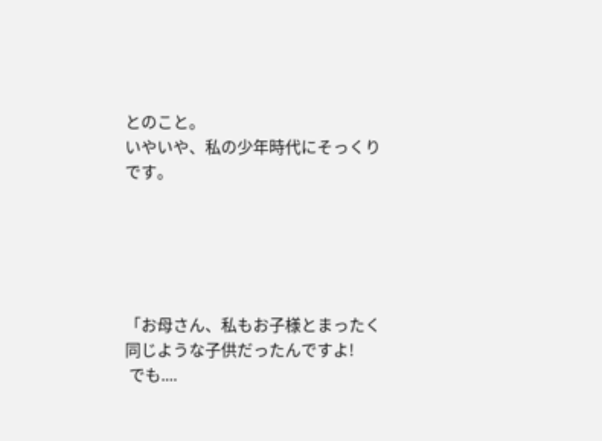とのこと。
いやいや、私の少年時代にそっくりです。





「お母さん、私もお子様とまったく同じような子供だったんですよ!
 でも....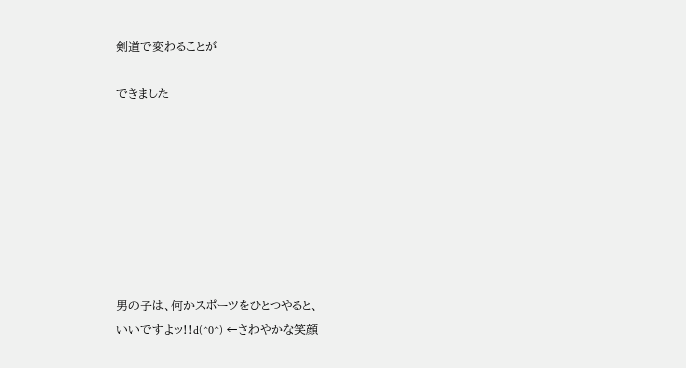剣道で変わることが

できました








男の子は、何かスポーツをひとつやると、
いいですよッ!!d(^0^) ←さわやかな笑顔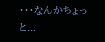・・・なんかちょっと...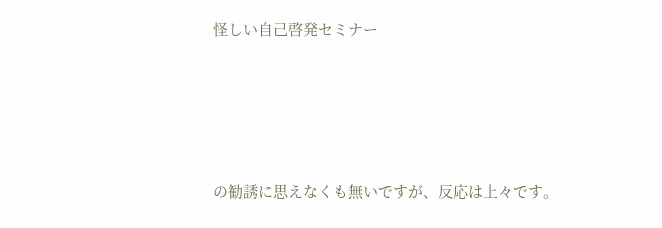怪しい自己啓発セミナー





の勧誘に思えなくも無いですが、反応は上々です。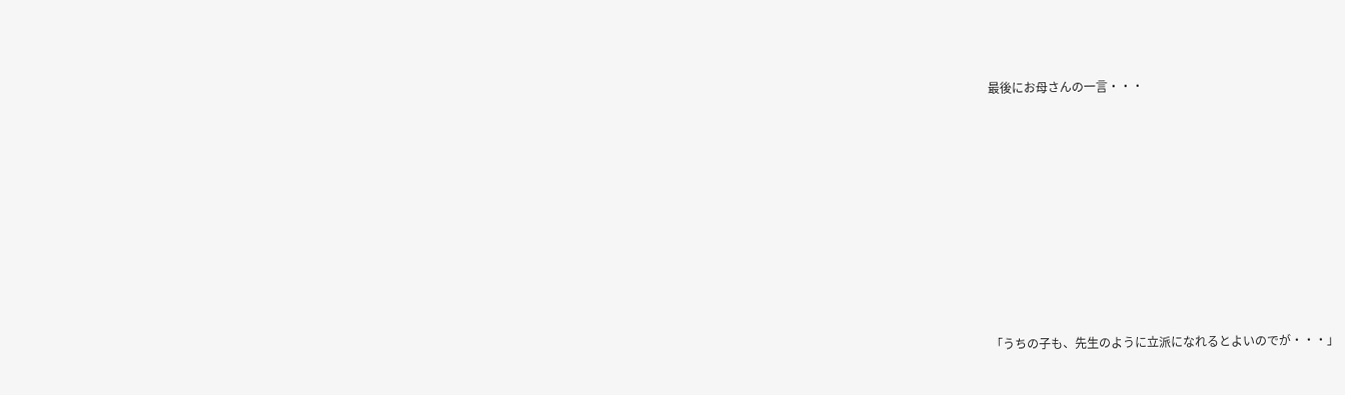最後にお母さんの一言・・・









「うちの子も、先生のように立派になれるとよいのでが・・・」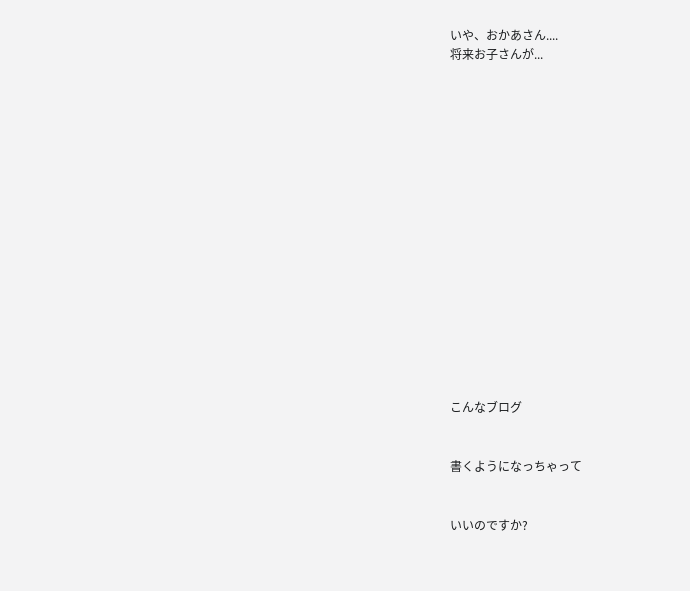いや、おかあさん....
将来お子さんが...

















こんなブログ


書くようになっちゃって


いいのですか?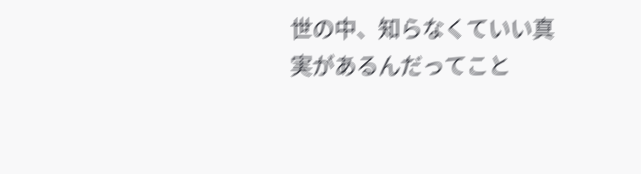世の中、知らなくていい真実があるんだってこと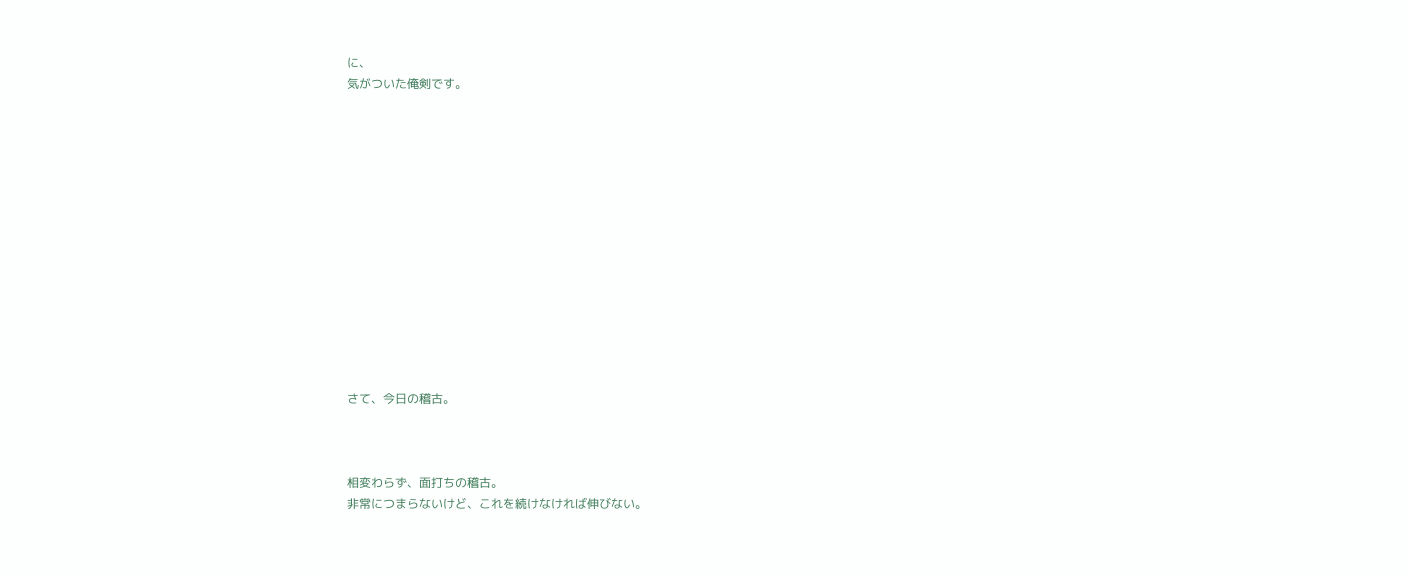に、
気がついた俺剣です。














さて、今日の稽古。



相変わらず、面打ちの稽古。
非常につまらないけど、これを続けなければ伸びない。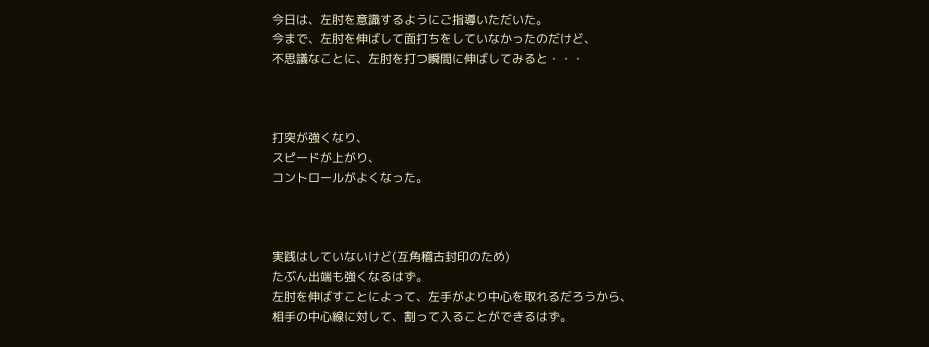今日は、左肘を意識するようにご指導いただいた。
今まで、左肘を伸ばして面打ちをしていなかったのだけど、
不思議なことに、左肘を打つ瞬間に伸ばしてみると・・・



打突が強くなり、
スピードが上がり、
コントロールがよくなった。



実践はしていないけど(互角稽古封印のため)
たぶん出端も強くなるはず。
左肘を伸ばすことによって、左手がより中心を取れるだろうから、
相手の中心線に対して、割って入ることができるはず。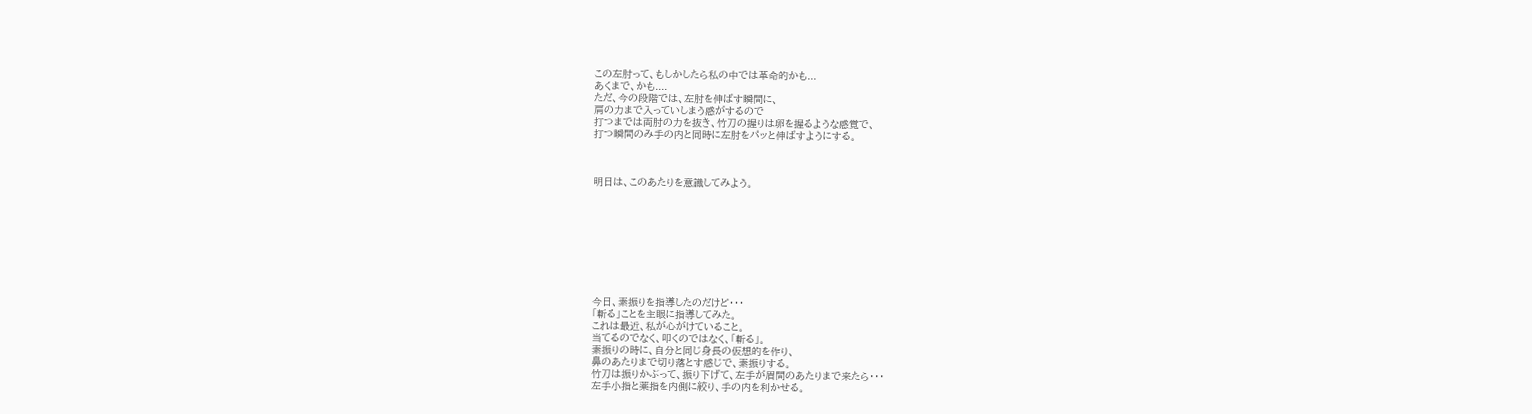この左肘って、もしかしたら私の中では革命的かも...
あくまで、かも....
ただ、今の段階では、左肘を伸ばす瞬間に、
肩の力まで入っていしまう感がするので
打つまでは両肘の力を抜き、竹刀の握りは卵を握るような感覚で、
打つ瞬間のみ手の内と同時に左肘をパッと伸ばすようにする。



明日は、このあたりを意識してみよう。









今日、素振りを指導したのだけど・・・
「斬る」ことを主眼に指導してみた。
これは最近、私が心がけていること。
当てるのでなく、叩くのではなく、「斬る」。
素振りの時に、自分と同じ身長の仮想的を作り、
鼻のあたりまで切り落とす感じで、素振りする。
竹刀は振りかぶって、振り下げて、左手が眉間のあたりまで来たら・・・
左手小指と薬指を内側に絞り、手の内を利かせる。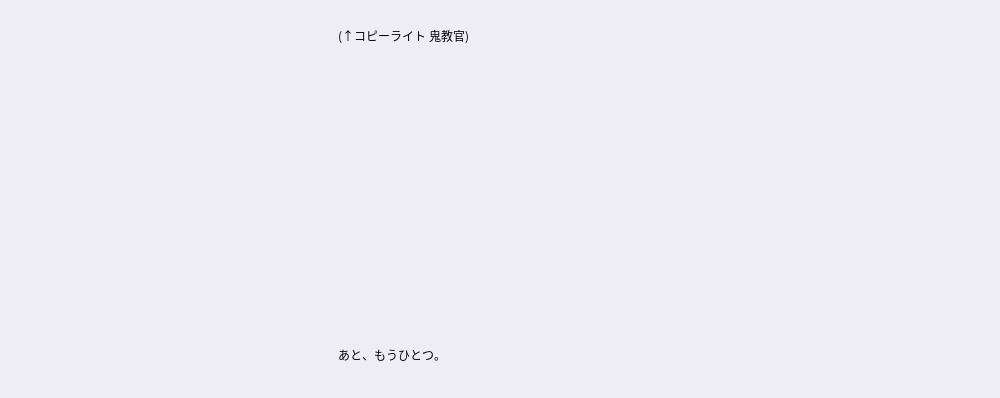(↑コピーライト 鬼教官)











あと、もうひとつ。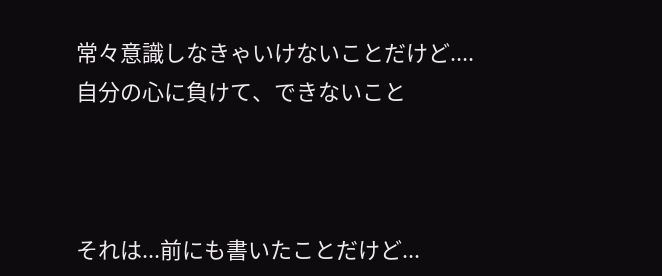常々意識しなきゃいけないことだけど....
自分の心に負けて、できないこと



それは...前にも書いたことだけど...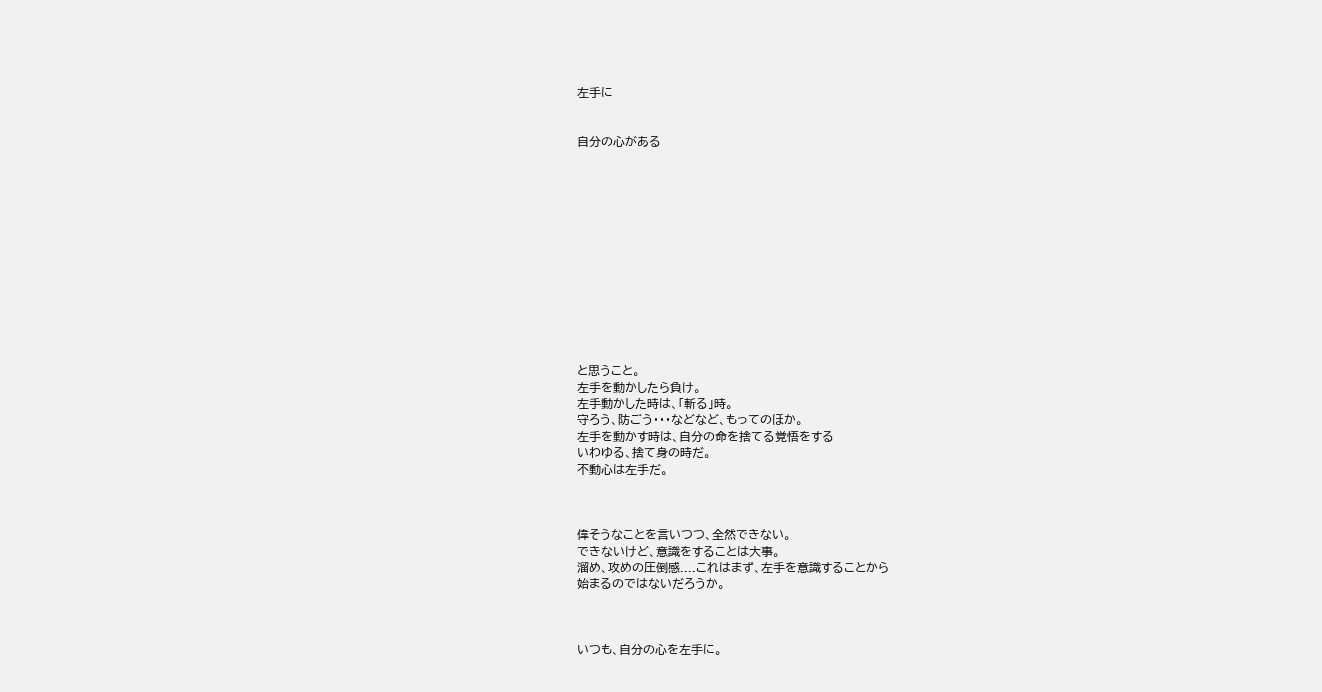左手に


自分の心がある













と思うこと。
左手を動かしたら負け。
左手動かした時は、「斬る」時。
守ろう、防ごう・・・などなど、もってのほか。
左手を動かす時は、自分の命を捨てる覚悟をする
いわゆる、捨て身の時だ。
不動心は左手だ。



偉そうなことを言いつつ、全然できない。
できないけど、意識をすることは大事。
溜め、攻めの圧倒感....これはまず、左手を意識することから
始まるのではないだろうか。



いつも、自分の心を左手に。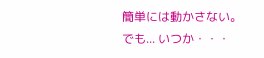簡単には動かさない。
でも... いつか・・・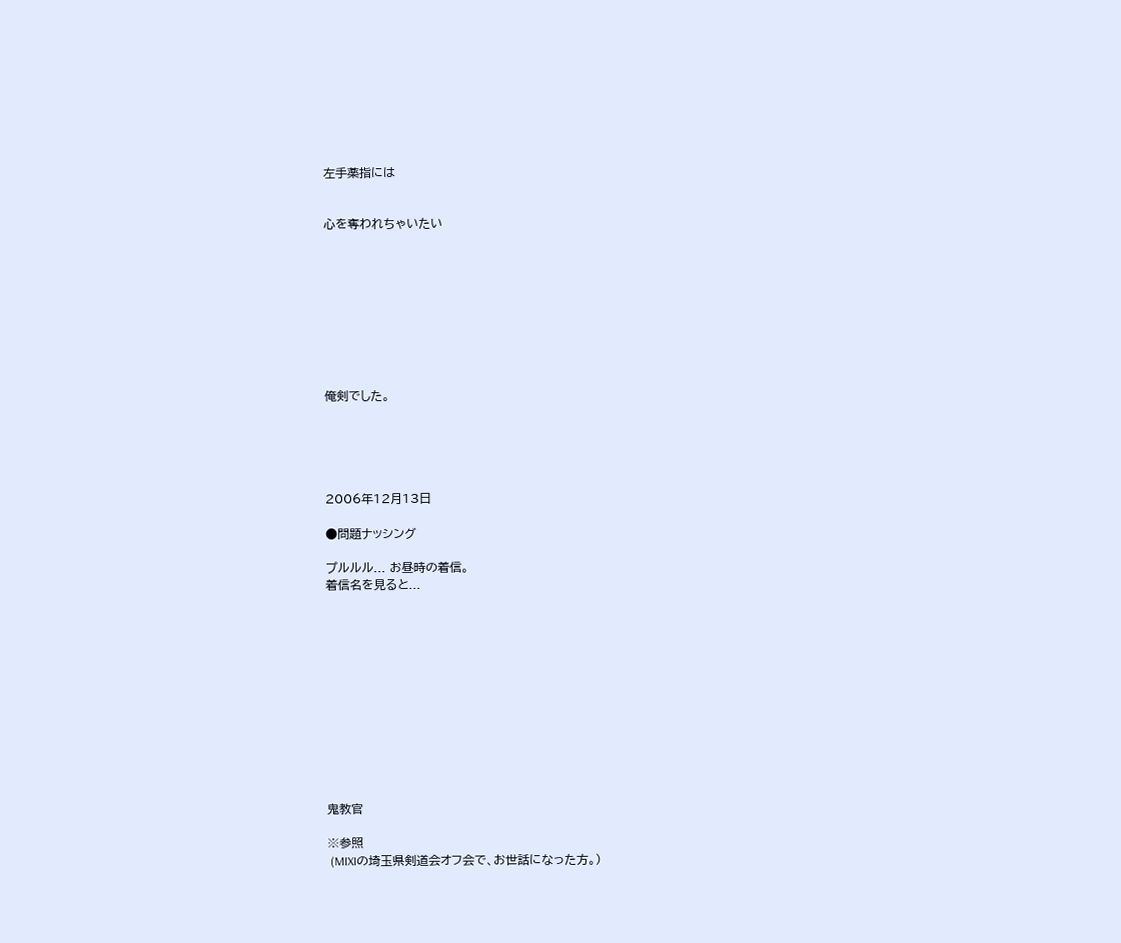左手薬指には


心を奪われちゃいたい









俺剣でした。





2006年12月13日

●問題ナッシング

プルルル... お昼時の着信。
着信名を見ると...












鬼教官

※参照
 (MIXIの埼玉県剣道会オフ会で、お世話になった方。)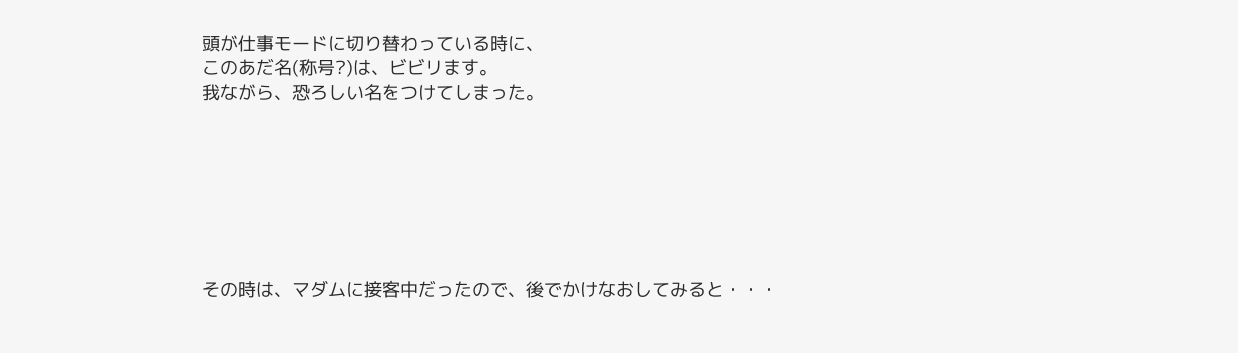頭が仕事モードに切り替わっている時に、
このあだ名(称号?)は、ビビリます。
我ながら、恐ろしい名をつけてしまった。







その時は、マダムに接客中だったので、後でかけなおしてみると・・・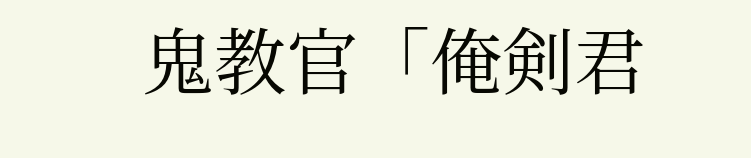鬼教官「俺剣君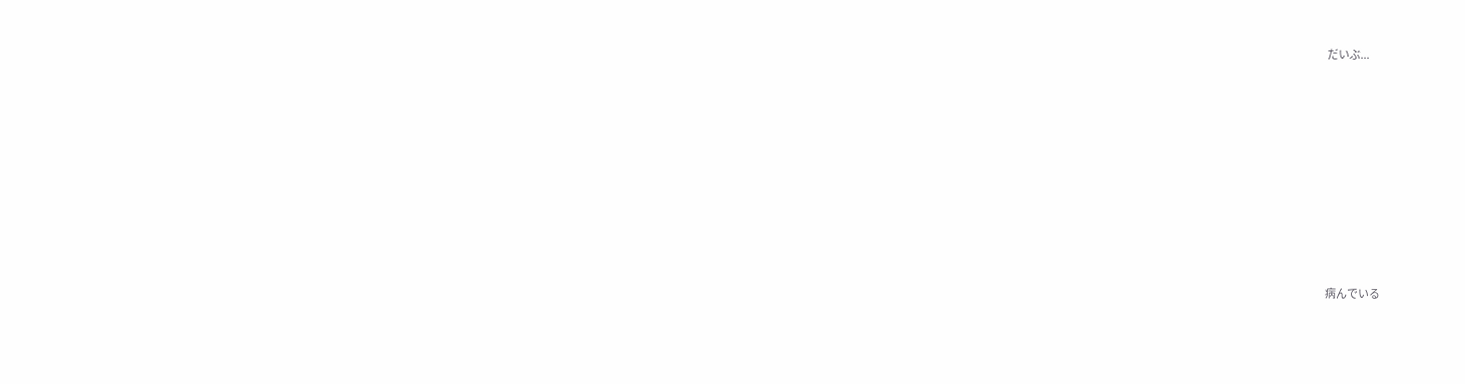だいぶ...









病んでいる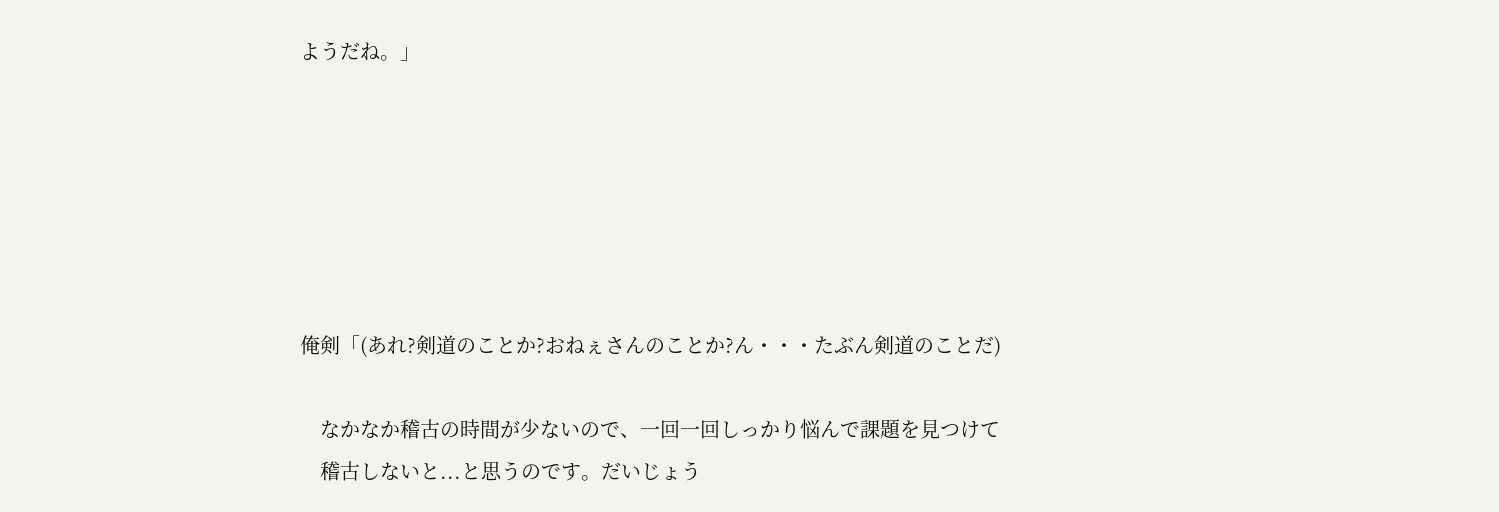ようだね。」






俺剣「(あれ?剣道のことか?おねぇさんのことか?ん・・・たぶん剣道のことだ)

    なかなか稽古の時間が少ないので、一回一回しっかり悩んで課題を見つけて
    稽古しないと...と思うのです。だいじょう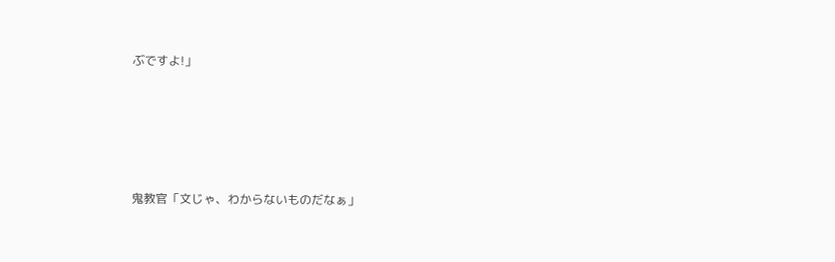ぶですよ!」






鬼教官「文じゃ、わからないものだなぁ」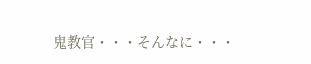鬼教官・・・そんなに・・・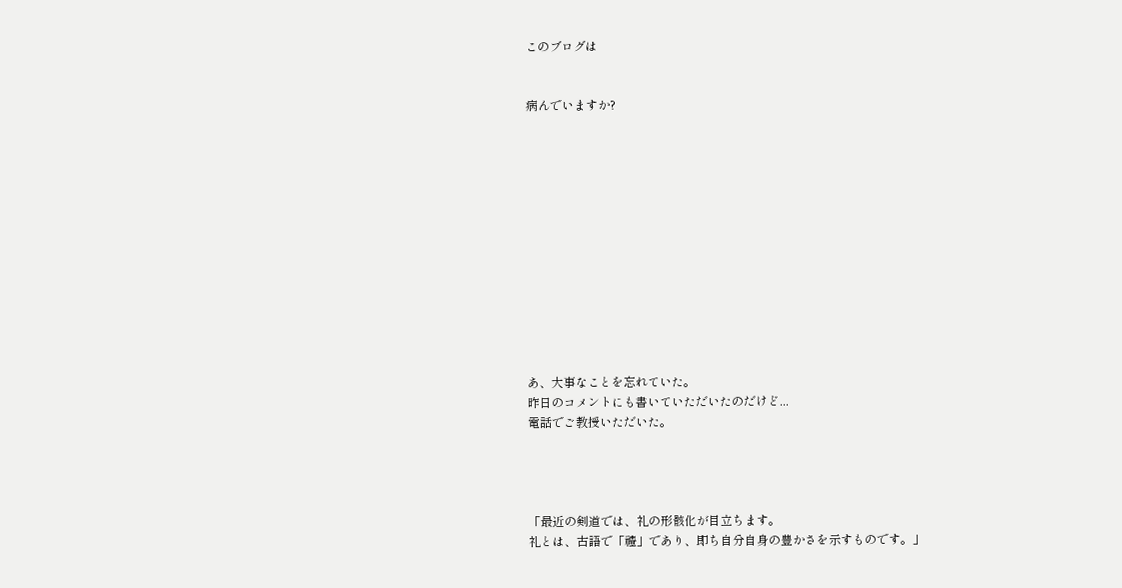このブログは


病んでいますか?













あ、大事なことを忘れていた。
昨日のコメントにも書いていただいたのだけど...
電話でご教授いただいた。




「最近の剣道では、礼の形骸化が目立ちます。
礼とは、古語で「禮」であり、即ち自分自身の豊かさを示すものです。」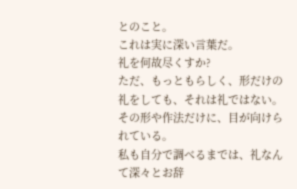とのこと。
これは実に深い言葉だ。
礼を何故尽くすか?
ただ、もっともらしく、形だけの礼をしても、それは礼ではない。
その形や作法だけに、目が向けられている。
私も自分で調べるまでは、礼なんて深々とお辞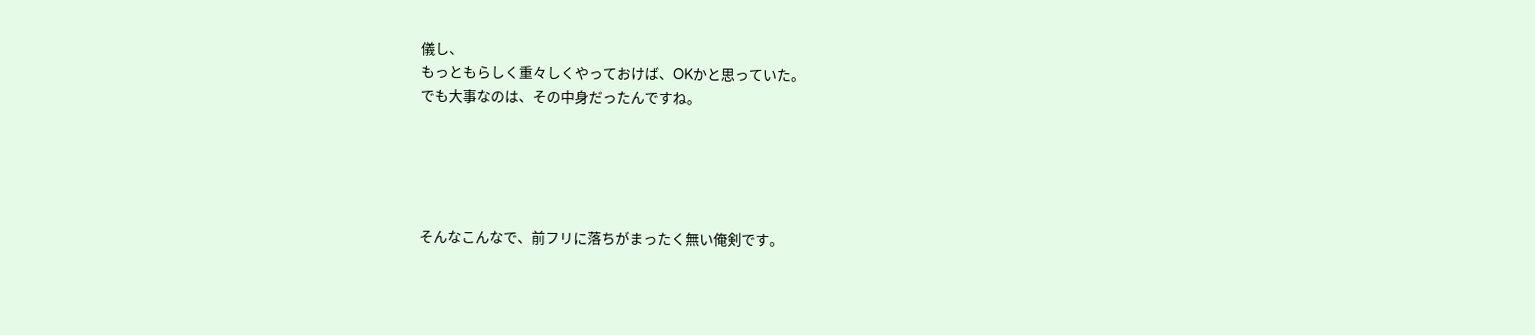儀し、
もっともらしく重々しくやっておけば、OKかと思っていた。
でも大事なのは、その中身だったんですね。





そんなこんなで、前フリに落ちがまったく無い俺剣です。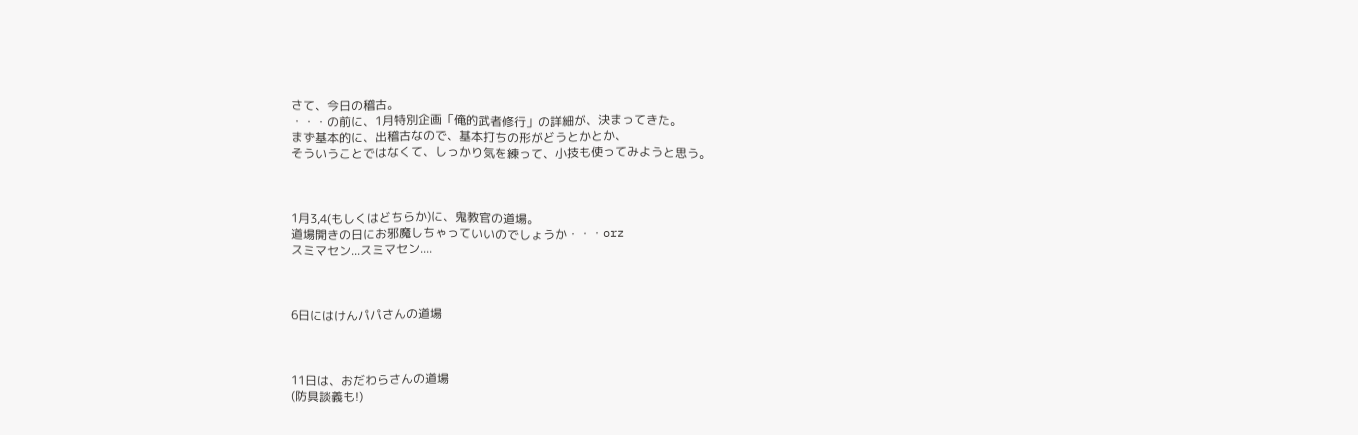さて、今日の稽古。
・・・の前に、1月特別企画「俺的武者修行」の詳細が、決まってきた。
まず基本的に、出稽古なので、基本打ちの形がどうとかとか、
そういうことではなくて、しっかり気を練って、小技も使ってみようと思う。



1月3,4(もしくはどちらか)に、鬼教官の道場。
道場開きの日にお邪魔しちゃっていいのでしょうか・・・orz
スミマセン...スミマセン....



6日にはけんパパさんの道場



11日は、おだわらさんの道場
(防具談義も!)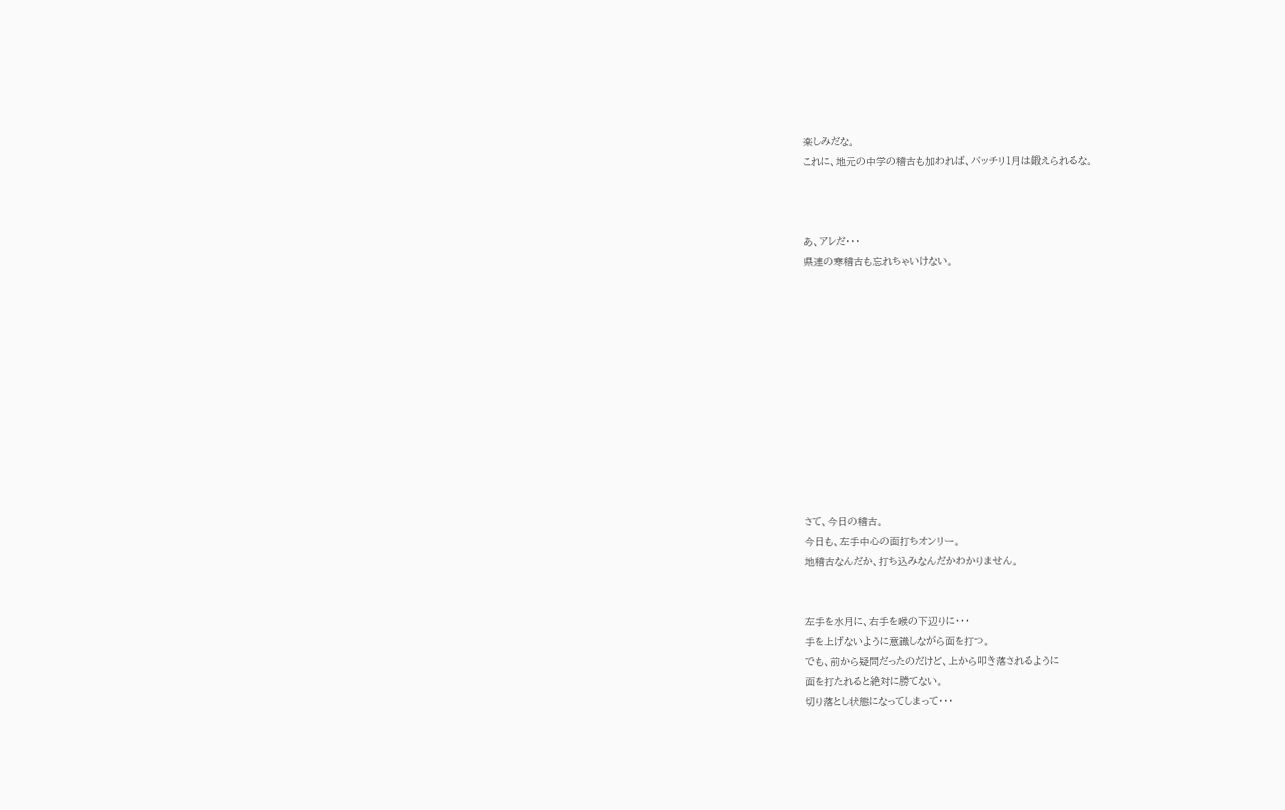楽しみだな。
これに、地元の中学の稽古も加われば、バッチリ1月は鍛えられるな。



あ、アレだ・・・
県連の寒稽古も忘れちゃいけない。












さて、今日の稽古。
今日も、左手中心の面打ちオンリー。
地稽古なんだか、打ち込みなんだかわかりません。


左手を水月に、右手を喉の下辺りに・・・
手を上げないように意識しながら面を打つ。
でも、前から疑問だったのだけど、上から叩き落されるように
面を打たれると絶対に勝てない。
切り落とし状態になってしまって・・・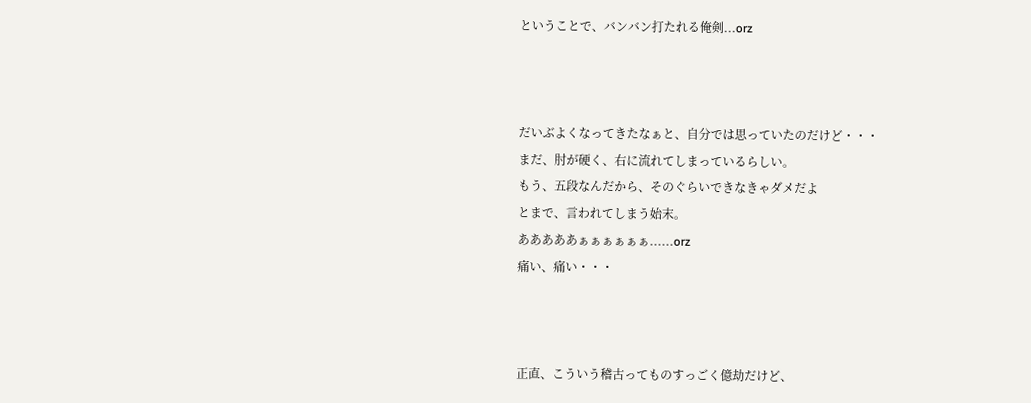ということで、バンバン打たれる俺剣...orz



だいぶよくなってきたなぁと、自分では思っていたのだけど・・・
まだ、肘が硬く、右に流れてしまっているらしい。
もう、五段なんだから、そのぐらいできなきゃダメだよ
とまで、言われてしまう始末。
あああああぁぁぁぁぁぁ......orz
痛い、痛い・・・



正直、こういう稽古ってものすっごく億劫だけど、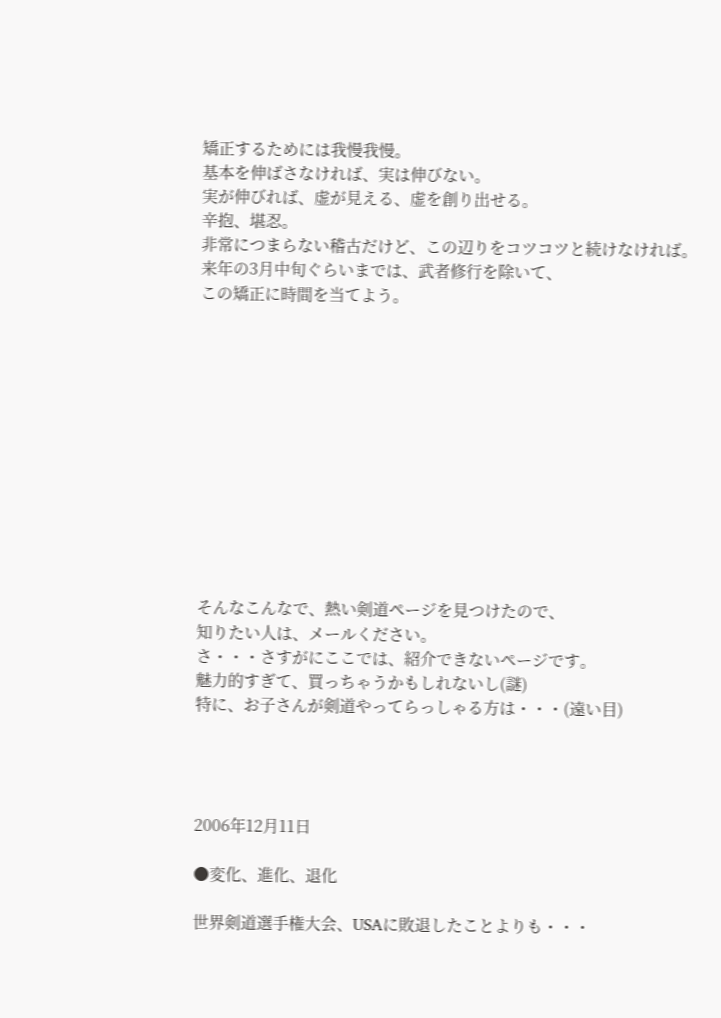矯正するためには我慢我慢。
基本を伸ばさなければ、実は伸びない。
実が伸びれば、虚が見える、虚を創り出せる。
辛抱、堪忍。
非常につまらない稽古だけど、この辺りをコツコツと続けなければ。
来年の3月中旬ぐらいまでは、武者修行を除いて、
この矯正に時間を当てよう。












そんなこんなで、熱い剣道ページを見つけたので、
知りたい人は、メールください。
さ・・・さすがにここでは、紹介できないページです。
魅力的すぎて、買っちゃうかもしれないし(謎)
特に、お子さんが剣道やってらっしゃる方は・・・(遠い目)




2006年12月11日

●変化、進化、退化

世界剣道選手権大会、USAに敗退したことよりも・・・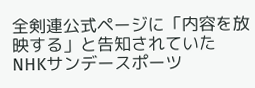全剣連公式ページに「内容を放映する」と告知されていた
NHKサンデースポーツ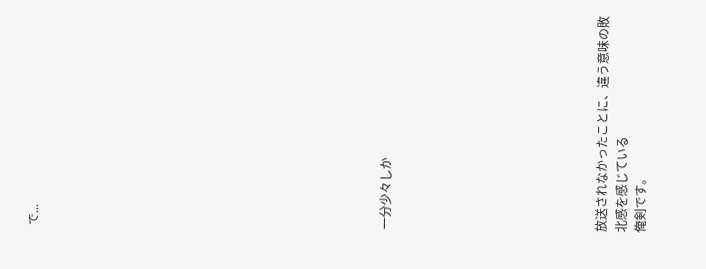で...

















一分少々しか










放送されなかったことに、違う意味の敗北感を感じている
俺剣です。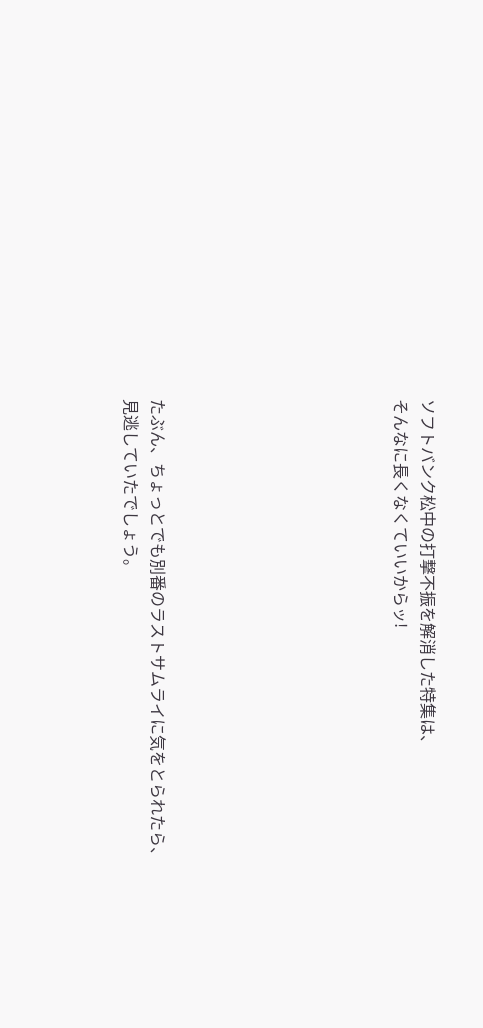ソフトバンク松中の打撃不振を解消した特集は、
そんなに長くなくていいからッ!








たぶん、ちょっとでも別番のラストサムライに気をとられたら、
見逃していたでしょう。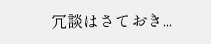冗談はさておき...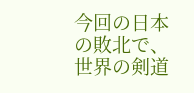今回の日本の敗北で、世界の剣道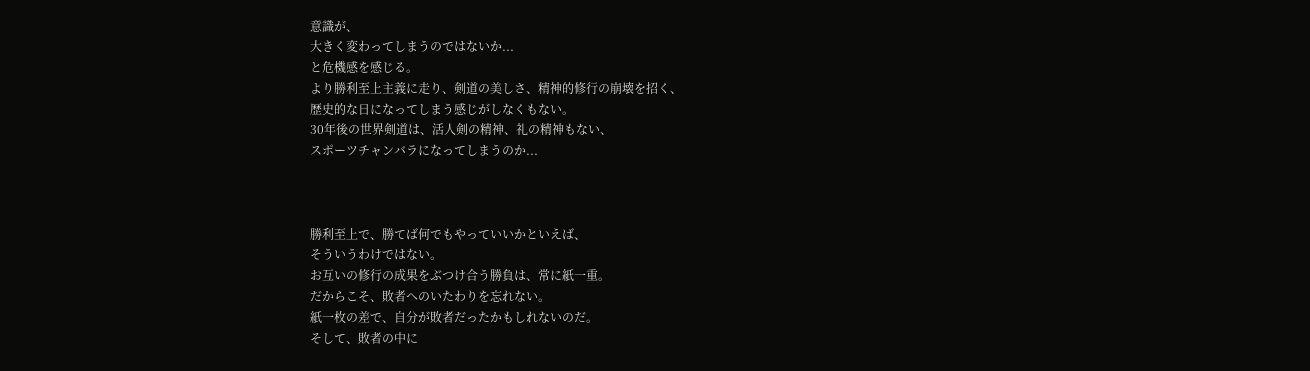意識が、
大きく変わってしまうのではないか...
と危機感を感じる。
より勝利至上主義に走り、剣道の美しさ、精神的修行の崩壊を招く、
歴史的な日になってしまう感じがしなくもない。
30年後の世界剣道は、活人剣の精神、礼の精神もない、
スポーツチャンバラになってしまうのか...



勝利至上で、勝てば何でもやっていいかといえば、
そういうわけではない。
お互いの修行の成果をぶつけ合う勝負は、常に紙一重。
だからこそ、敗者へのいたわりを忘れない。
紙一枚の差で、自分が敗者だったかもしれないのだ。
そして、敗者の中に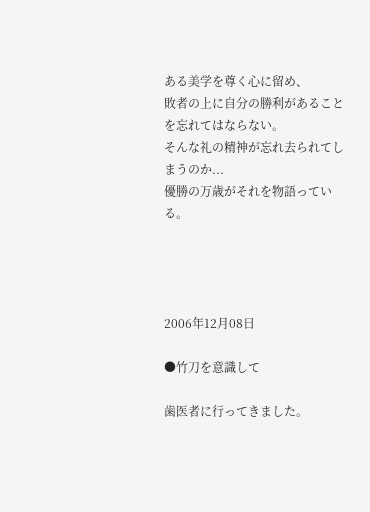ある美学を尊く心に留め、
敗者の上に自分の勝利があることを忘れてはならない。
そんな礼の精神が忘れ去られてしまうのか...
優勝の万歳がそれを物語っている。




2006年12月08日

●竹刀を意識して

歯医者に行ってきました。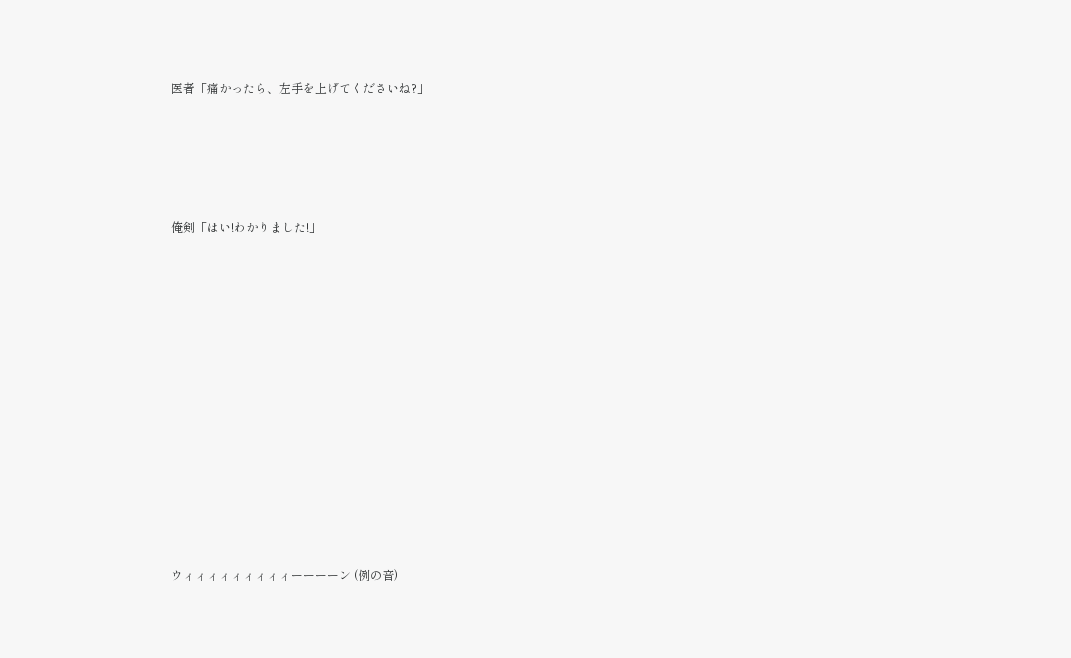医者「痛かったら、左手を上げてくださいね?」







俺剣「はい!わかりました!」



















ウィィィィィィィィィーーーーン (例の音)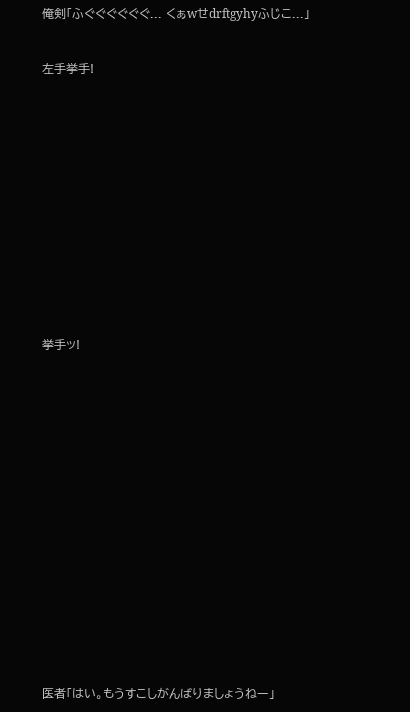俺剣「ふぐぐぐぐぐぐ... くぁwせdrftgyhyふじこ...」


左手挙手!














挙手ッ!


















医者「はい。もうすこしがんばりましょうねー」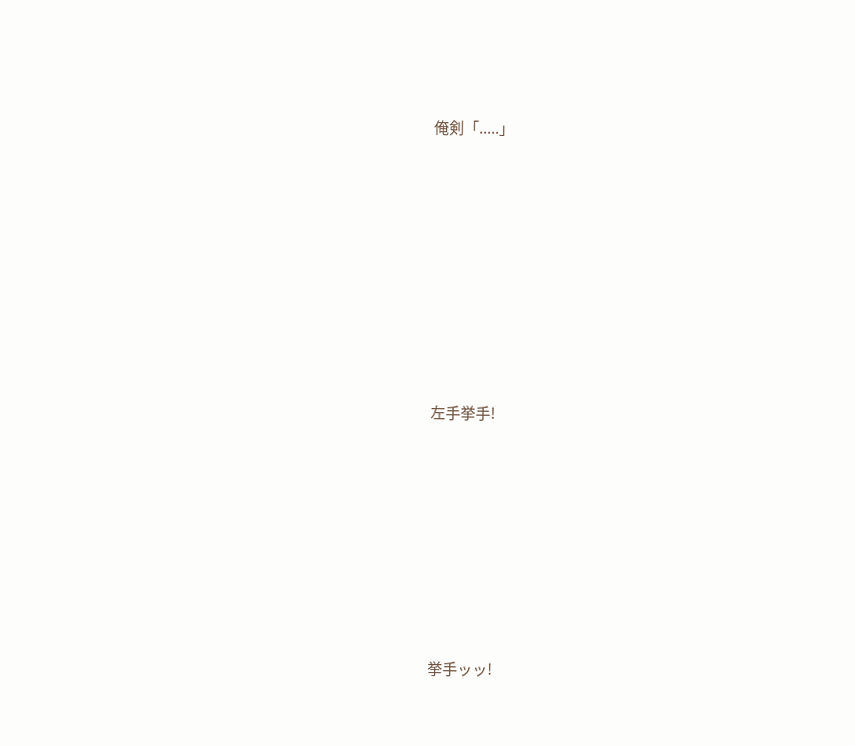俺剣「.....」









左手挙手!








挙手ッッ!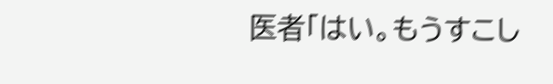医者「はい。もうすこし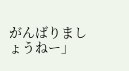がんばりましょうねー」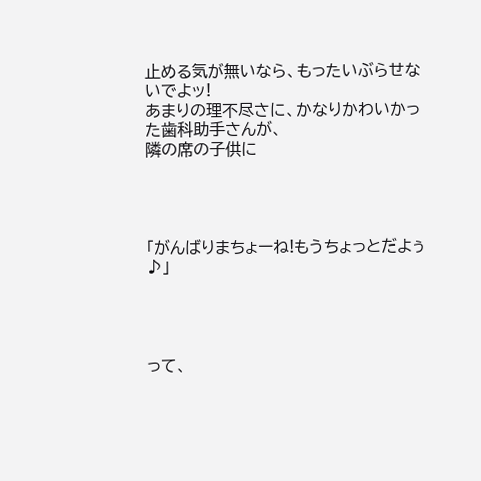止める気が無いなら、もったいぶらせないでよッ!
あまりの理不尽さに、かなりかわいかった歯科助手さんが、
隣の席の子供に




「がんばりまちょーね!もうちょっとだよぅ♪」




って、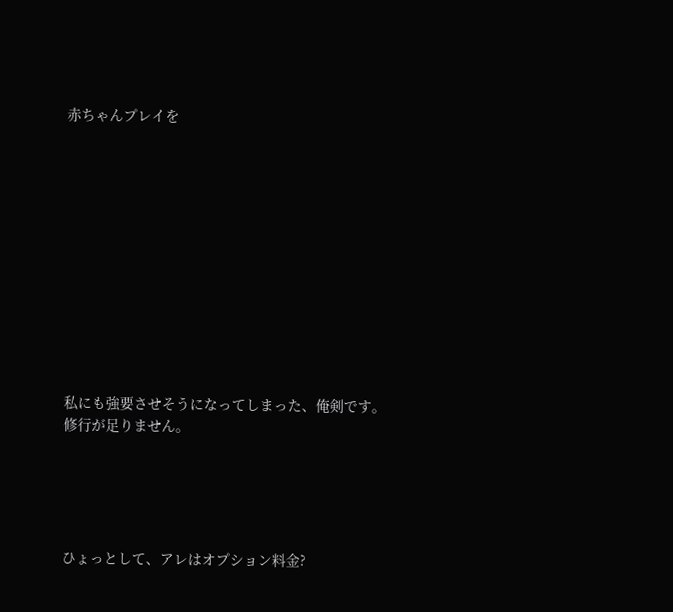赤ちゃんプレイを












私にも強要させそうになってしまった、俺剣です。
修行が足りません。





ひょっとして、アレはオプション料金?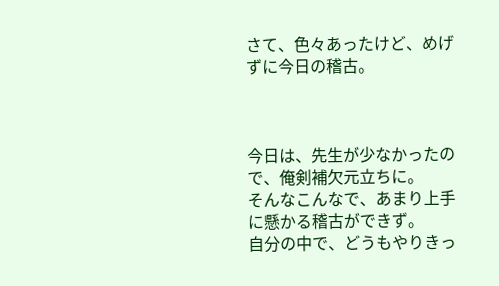さて、色々あったけど、めげずに今日の稽古。



今日は、先生が少なかったので、俺剣補欠元立ちに。
そんなこんなで、あまり上手に懸かる稽古ができず。
自分の中で、どうもやりきっ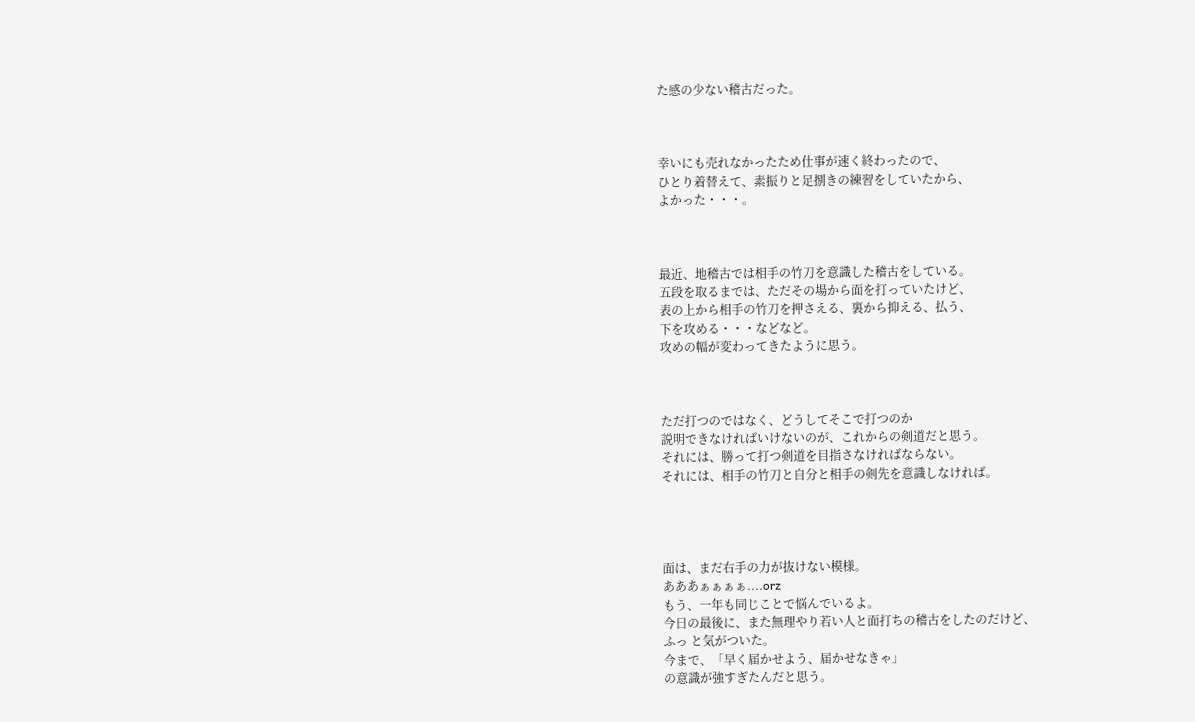た感の少ない稽古だった。



幸いにも売れなかったため仕事が速く終わったので、
ひとり着替えて、素振りと足捌きの練習をしていたから、
よかった・・・。



最近、地稽古では相手の竹刀を意識した稽古をしている。
五段を取るまでは、ただその場から面を打っていたけど、
表の上から相手の竹刀を押さえる、裏から抑える、払う、
下を攻める・・・などなど。
攻めの幅が変わってきたように思う。



ただ打つのではなく、どうしてそこで打つのか
説明できなければいけないのが、これからの剣道だと思う。
それには、勝って打つ剣道を目指さなければならない。
それには、相手の竹刀と自分と相手の剣先を意識しなければ。




面は、まだ右手の力が抜けない模様。
あああぁぁぁぁ....orz
もう、一年も同じことで悩んでいるよ。
今日の最後に、また無理やり若い人と面打ちの稽古をしたのだけど、
ふっ と気がついた。
今まで、「早く届かせよう、届かせなきゃ」
の意識が強すぎたんだと思う。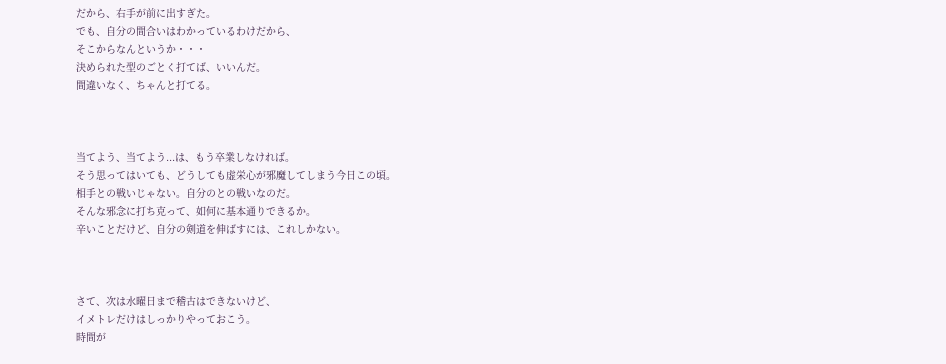だから、右手が前に出すぎた。
でも、自分の間合いはわかっているわけだから、
そこからなんというか・・・
決められた型のごとく打てば、いいんだ。
間違いなく、ちゃんと打てる。



当てよう、当てよう...は、もう卒業しなければ。
そう思ってはいても、どうしても虚栄心が邪魔してしまう今日この頃。
相手との戦いじゃない。自分のとの戦いなのだ。
そんな邪念に打ち克って、如何に基本通りできるか。
辛いことだけど、自分の剣道を伸ばすには、これしかない。



さて、次は水曜日まで稽古はできないけど、
イメトレだけはしっかりやっておこう。
時間が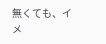無くても、イメ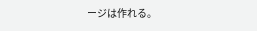ージは作れる。